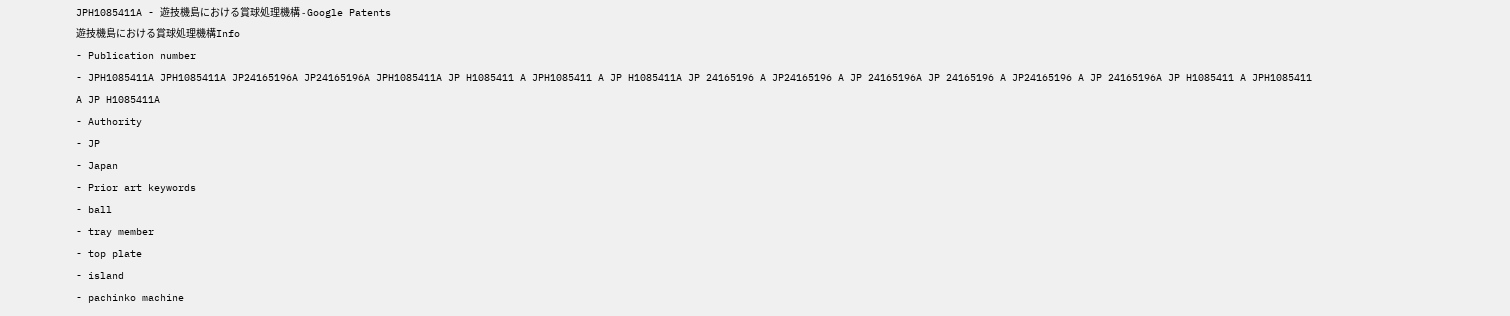JPH1085411A - 遊技機島における賞球処理機構 - Google Patents
遊技機島における賞球処理機構Info
- Publication number
- JPH1085411A JPH1085411A JP24165196A JP24165196A JPH1085411A JP H1085411 A JPH1085411 A JP H1085411A JP 24165196 A JP24165196 A JP 24165196A JP 24165196 A JP24165196 A JP 24165196A JP H1085411 A JPH1085411 A JP H1085411A
- Authority
- JP
- Japan
- Prior art keywords
- ball
- tray member
- top plate
- island
- pachinko machine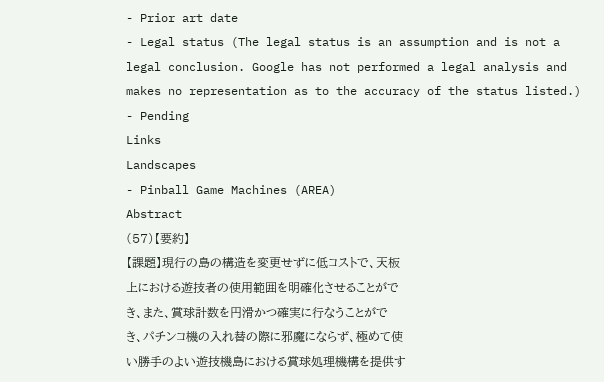- Prior art date
- Legal status (The legal status is an assumption and is not a legal conclusion. Google has not performed a legal analysis and makes no representation as to the accuracy of the status listed.)
- Pending
Links
Landscapes
- Pinball Game Machines (AREA)
Abstract
(57)【要約】
【課題】現行の島の構造を変更せずに低コストで、天板
上における遊技者の使用範囲を明確化させることがで
き、また、賞球計数を円滑かつ確実に行なうことがで
き、パチンコ機の入れ替の際に邪魔にならず、極めて使
い勝手のよい遊技機島における賞球処理機構を提供す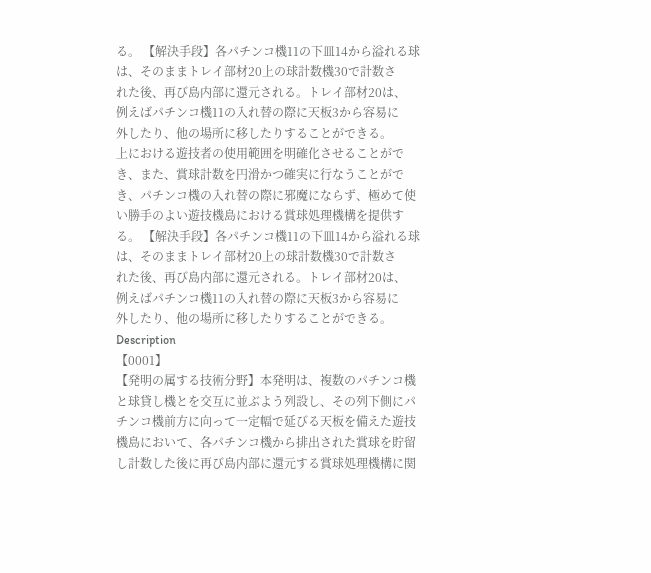る。 【解決手段】各パチンコ機11の下皿14から溢れる球
は、そのままトレイ部材20上の球計数機30で計数さ
れた後、再び島内部に還元される。トレイ部材20は、
例えばパチンコ機11の入れ替の際に天板3から容易に
外したり、他の場所に移したりすることができる。
上における遊技者の使用範囲を明確化させることがで
き、また、賞球計数を円滑かつ確実に行なうことがで
き、パチンコ機の入れ替の際に邪魔にならず、極めて使
い勝手のよい遊技機島における賞球処理機構を提供す
る。 【解決手段】各パチンコ機11の下皿14から溢れる球
は、そのままトレイ部材20上の球計数機30で計数さ
れた後、再び島内部に還元される。トレイ部材20は、
例えばパチンコ機11の入れ替の際に天板3から容易に
外したり、他の場所に移したりすることができる。
Description
【0001】
【発明の属する技術分野】本発明は、複数のパチンコ機
と球貸し機とを交互に並ぶよう列設し、その列下側にパ
チンコ機前方に向って一定幅で延びる天板を備えた遊技
機島において、各パチンコ機から排出された賞球を貯留
し計数した後に再び島内部に還元する賞球処理機構に関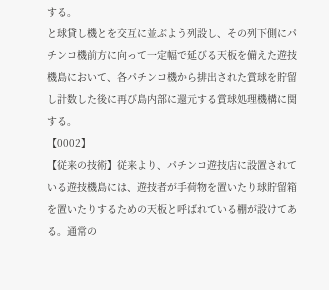する。
と球貸し機とを交互に並ぶよう列設し、その列下側にパ
チンコ機前方に向って一定幅で延びる天板を備えた遊技
機島において、各パチンコ機から排出された賞球を貯留
し計数した後に再び島内部に還元する賞球処理機構に関
する。
【0002】
【従来の技術】従来より、パチンコ遊技店に設置されて
いる遊技機島には、遊技者が手荷物を置いたり球貯留箱
を置いたりするための天板と呼ばれている棚が設けてあ
る。通常の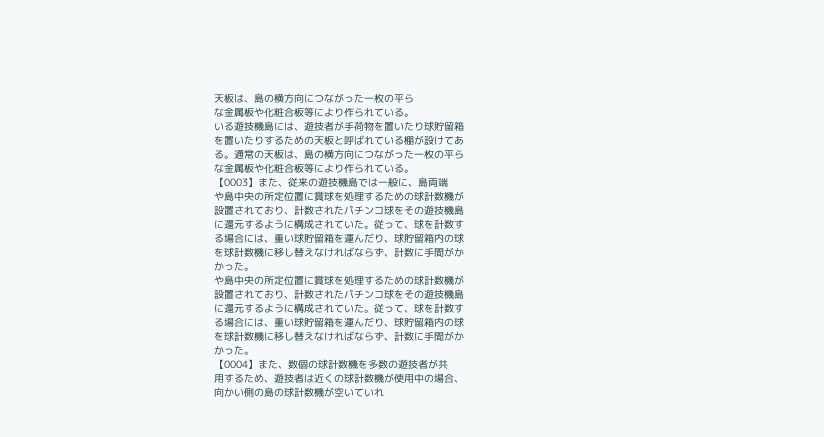天板は、島の横方向につながった一枚の平ら
な金属板や化粧合板等により作られている。
いる遊技機島には、遊技者が手荷物を置いたり球貯留箱
を置いたりするための天板と呼ばれている棚が設けてあ
る。通常の天板は、島の横方向につながった一枚の平ら
な金属板や化粧合板等により作られている。
【0003】また、従来の遊技機島では一般に、島両端
や島中央の所定位置に賞球を処理するための球計数機が
設置されており、計数されたパチンコ球をその遊技機島
に還元するように構成されていた。従って、球を計数す
る場合には、重い球貯留箱を運んだり、球貯留箱内の球
を球計数機に移し替えなければならず、計数に手間がか
かった。
や島中央の所定位置に賞球を処理するための球計数機が
設置されており、計数されたパチンコ球をその遊技機島
に還元するように構成されていた。従って、球を計数す
る場合には、重い球貯留箱を運んだり、球貯留箱内の球
を球計数機に移し替えなければならず、計数に手間がか
かった。
【0004】また、数個の球計数機を多数の遊技者が共
用するため、遊技者は近くの球計数機が使用中の場合、
向かい側の島の球計数機が空いていれ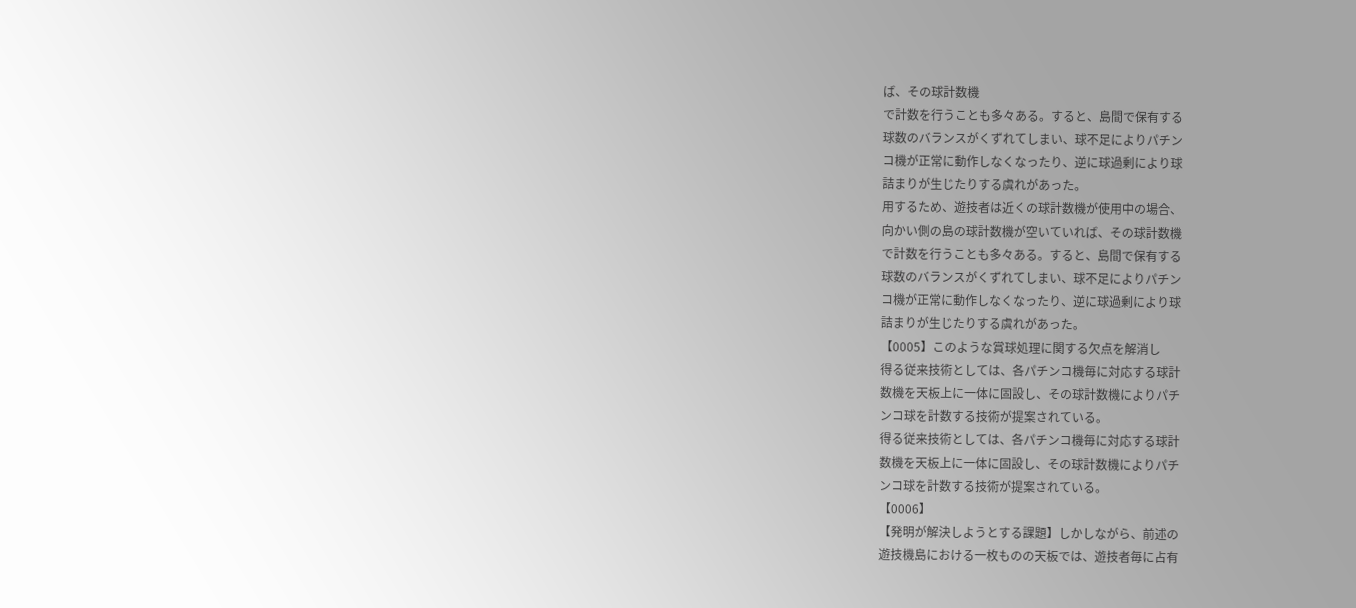ば、その球計数機
で計数を行うことも多々ある。すると、島間で保有する
球数のバランスがくずれてしまい、球不足によりパチン
コ機が正常に動作しなくなったり、逆に球過剰により球
詰まりが生じたりする虞れがあった。
用するため、遊技者は近くの球計数機が使用中の場合、
向かい側の島の球計数機が空いていれば、その球計数機
で計数を行うことも多々ある。すると、島間で保有する
球数のバランスがくずれてしまい、球不足によりパチン
コ機が正常に動作しなくなったり、逆に球過剰により球
詰まりが生じたりする虞れがあった。
【0005】このような賞球処理に関する欠点を解消し
得る従来技術としては、各パチンコ機毎に対応する球計
数機を天板上に一体に固設し、その球計数機によりパチ
ンコ球を計数する技術が提案されている。
得る従来技術としては、各パチンコ機毎に対応する球計
数機を天板上に一体に固設し、その球計数機によりパチ
ンコ球を計数する技術が提案されている。
【0006】
【発明が解決しようとする課題】しかしながら、前述の
遊技機島における一枚ものの天板では、遊技者毎に占有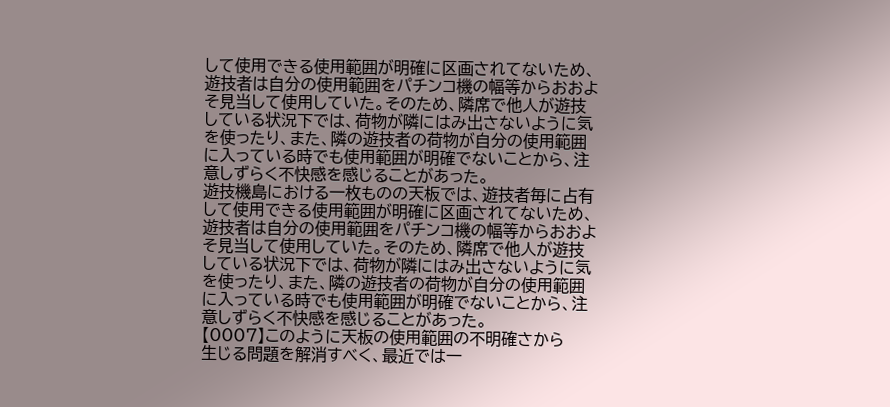して使用できる使用範囲が明確に区画されてないため、
遊技者は自分の使用範囲をパチンコ機の幅等からおおよ
そ見当して使用していた。そのため、隣席で他人が遊技
している状況下では、荷物が隣にはみ出さないように気
を使ったり、また、隣の遊技者の荷物が自分の使用範囲
に入っている時でも使用範囲が明確でないことから、注
意しずらく不快感を感じることがあった。
遊技機島における一枚ものの天板では、遊技者毎に占有
して使用できる使用範囲が明確に区画されてないため、
遊技者は自分の使用範囲をパチンコ機の幅等からおおよ
そ見当して使用していた。そのため、隣席で他人が遊技
している状況下では、荷物が隣にはみ出さないように気
を使ったり、また、隣の遊技者の荷物が自分の使用範囲
に入っている時でも使用範囲が明確でないことから、注
意しずらく不快感を感じることがあった。
【0007】このように天板の使用範囲の不明確さから
生じる問題を解消すべく、最近では一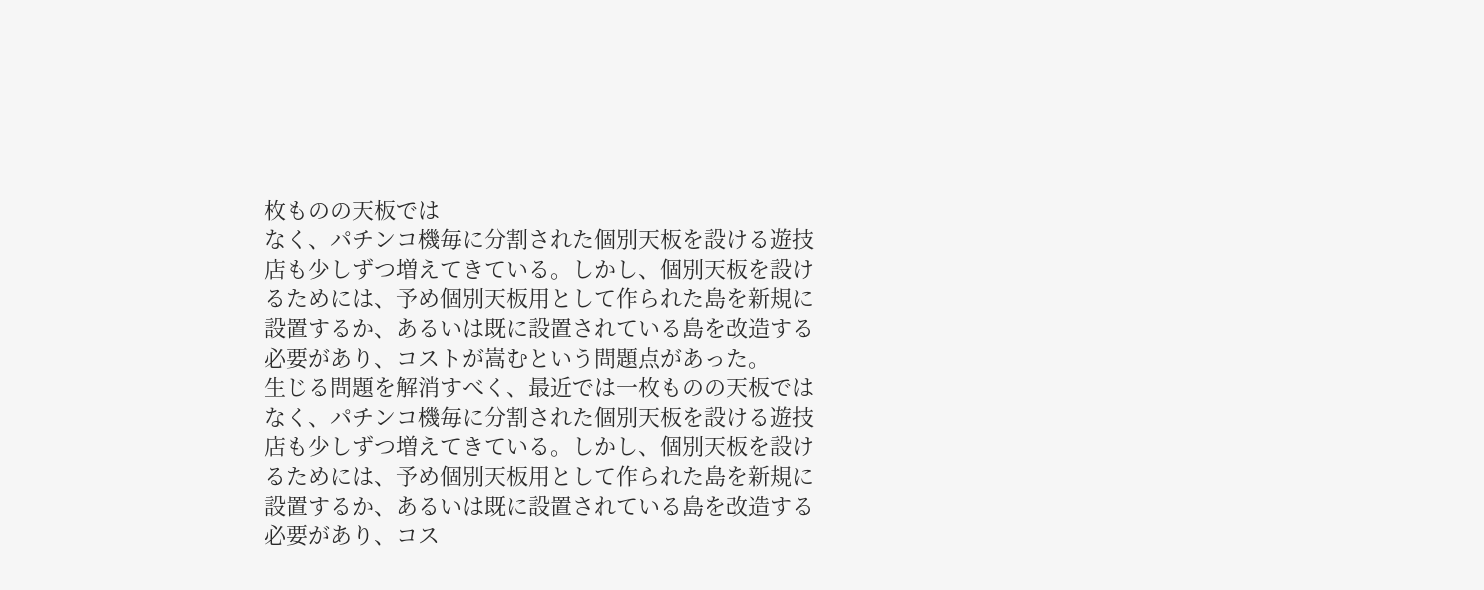枚ものの天板では
なく、パチンコ機毎に分割された個別天板を設ける遊技
店も少しずつ増えてきている。しかし、個別天板を設け
るためには、予め個別天板用として作られた島を新規に
設置するか、あるいは既に設置されている島を改造する
必要があり、コストが嵩むという問題点があった。
生じる問題を解消すべく、最近では一枚ものの天板では
なく、パチンコ機毎に分割された個別天板を設ける遊技
店も少しずつ増えてきている。しかし、個別天板を設け
るためには、予め個別天板用として作られた島を新規に
設置するか、あるいは既に設置されている島を改造する
必要があり、コス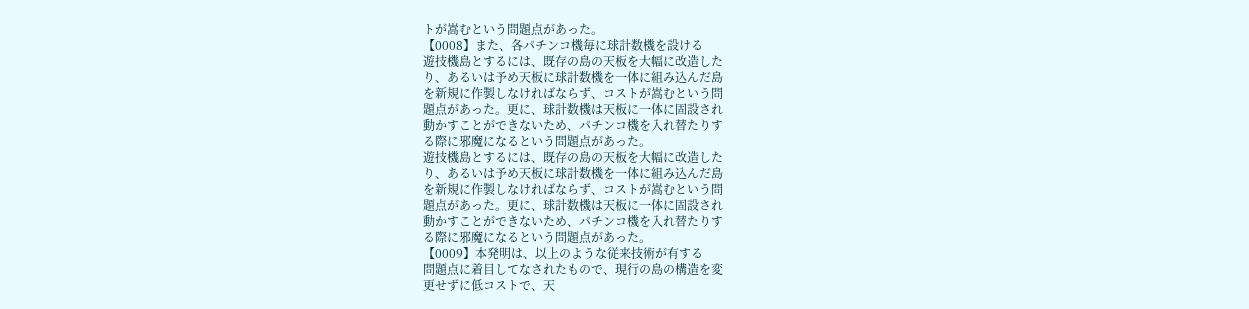トが嵩むという問題点があった。
【0008】また、各パチンコ機毎に球計数機を設ける
遊技機島とするには、既存の島の天板を大幅に改造した
り、あるいは予め天板に球計数機を一体に組み込んだ島
を新規に作製しなければならず、コストが嵩むという問
題点があった。更に、球計数機は天板に一体に固設され
動かすことができないため、パチンコ機を入れ替たりす
る際に邪魔になるという問題点があった。
遊技機島とするには、既存の島の天板を大幅に改造した
り、あるいは予め天板に球計数機を一体に組み込んだ島
を新規に作製しなければならず、コストが嵩むという問
題点があった。更に、球計数機は天板に一体に固設され
動かすことができないため、パチンコ機を入れ替たりす
る際に邪魔になるという問題点があった。
【0009】本発明は、以上のような従来技術が有する
問題点に着目してなされたもので、現行の島の構造を変
更せずに低コストで、天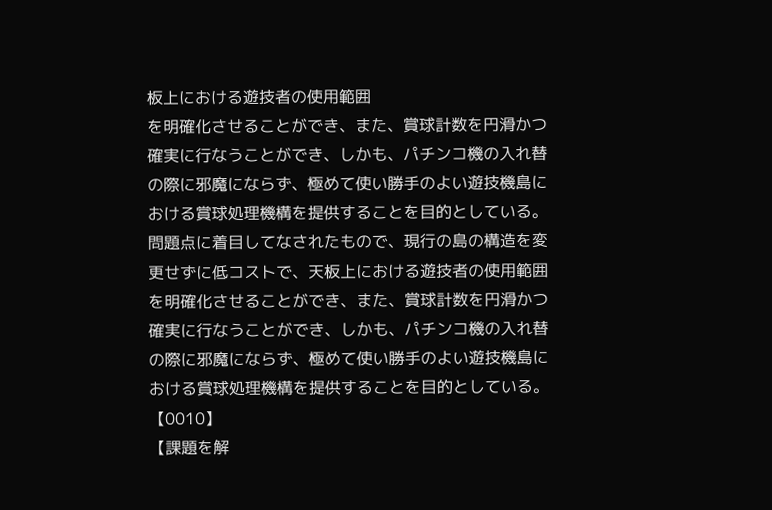板上における遊技者の使用範囲
を明確化させることができ、また、賞球計数を円滑かつ
確実に行なうことができ、しかも、パチンコ機の入れ替
の際に邪魔にならず、極めて使い勝手のよい遊技機島に
おける賞球処理機構を提供することを目的としている。
問題点に着目してなされたもので、現行の島の構造を変
更せずに低コストで、天板上における遊技者の使用範囲
を明確化させることができ、また、賞球計数を円滑かつ
確実に行なうことができ、しかも、パチンコ機の入れ替
の際に邪魔にならず、極めて使い勝手のよい遊技機島に
おける賞球処理機構を提供することを目的としている。
【0010】
【課題を解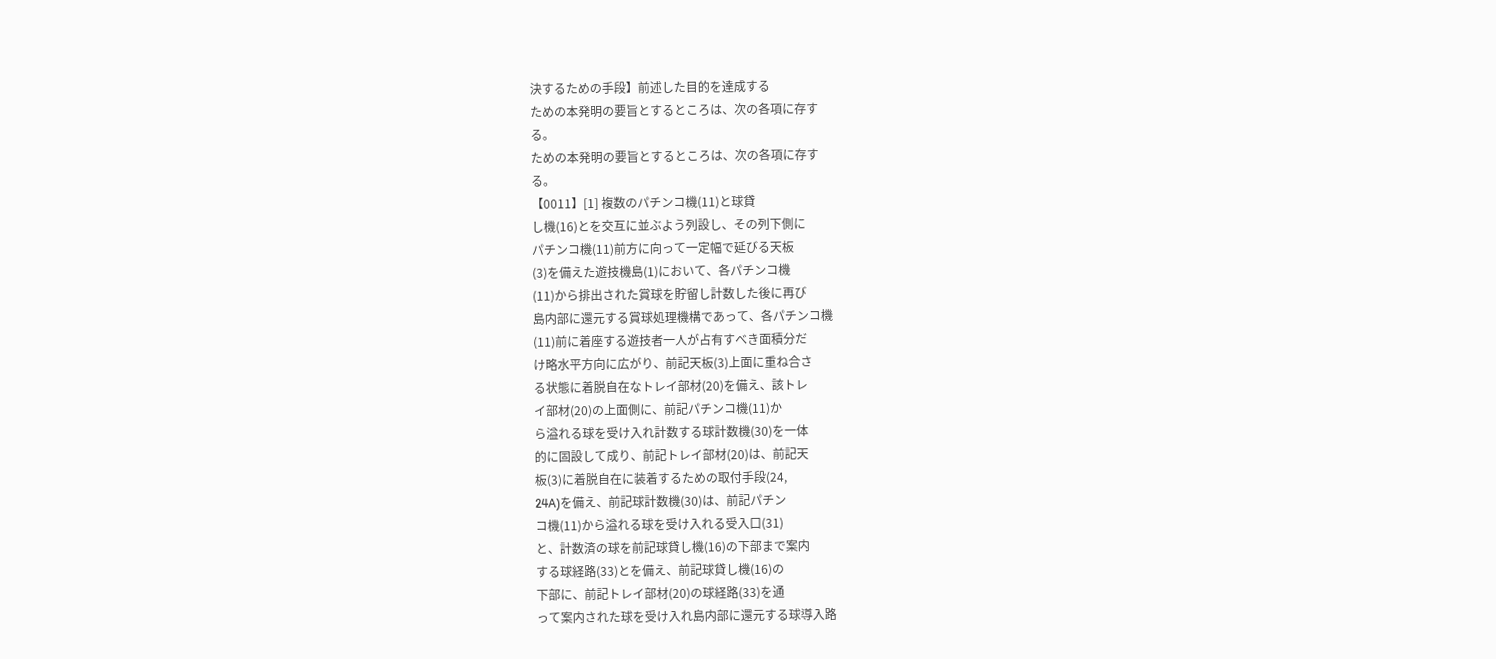決するための手段】前述した目的を達成する
ための本発明の要旨とするところは、次の各項に存す
る。
ための本発明の要旨とするところは、次の各項に存す
る。
【0011】[1] 複数のパチンコ機(11)と球貸
し機(16)とを交互に並ぶよう列設し、その列下側に
パチンコ機(11)前方に向って一定幅で延びる天板
(3)を備えた遊技機島(1)において、各パチンコ機
(11)から排出された賞球を貯留し計数した後に再び
島内部に還元する賞球処理機構であって、各パチンコ機
(11)前に着座する遊技者一人が占有すべき面積分だ
け略水平方向に広がり、前記天板(3)上面に重ね合さ
る状態に着脱自在なトレイ部材(20)を備え、該トレ
イ部材(20)の上面側に、前記パチンコ機(11)か
ら溢れる球を受け入れ計数する球計数機(30)を一体
的に固設して成り、前記トレイ部材(20)は、前記天
板(3)に着脱自在に装着するための取付手段(24,
24A)を備え、前記球計数機(30)は、前記パチン
コ機(11)から溢れる球を受け入れる受入口(31)
と、計数済の球を前記球貸し機(16)の下部まで案内
する球経路(33)とを備え、前記球貸し機(16)の
下部に、前記トレイ部材(20)の球経路(33)を通
って案内された球を受け入れ島内部に還元する球導入路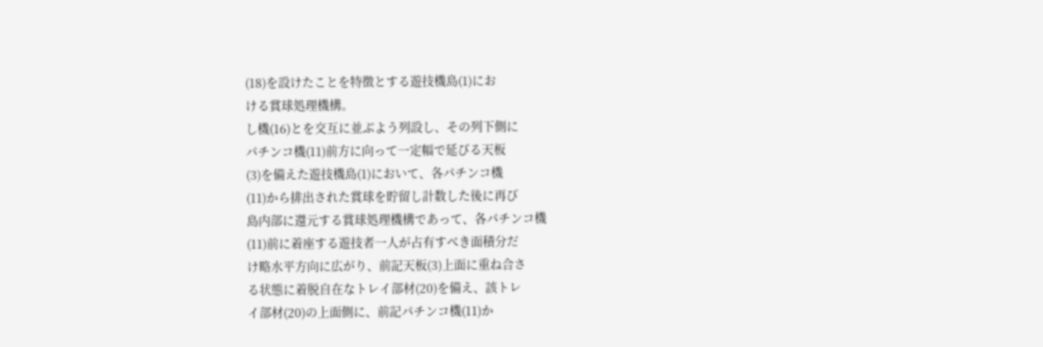(18)を設けたことを特徴とする遊技機島(1)にお
ける賞球処理機構。
し機(16)とを交互に並ぶよう列設し、その列下側に
パチンコ機(11)前方に向って一定幅で延びる天板
(3)を備えた遊技機島(1)において、各パチンコ機
(11)から排出された賞球を貯留し計数した後に再び
島内部に還元する賞球処理機構であって、各パチンコ機
(11)前に着座する遊技者一人が占有すべき面積分だ
け略水平方向に広がり、前記天板(3)上面に重ね合さ
る状態に着脱自在なトレイ部材(20)を備え、該トレ
イ部材(20)の上面側に、前記パチンコ機(11)か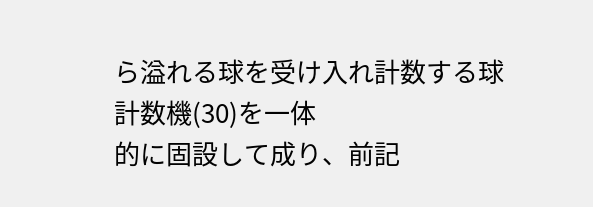ら溢れる球を受け入れ計数する球計数機(30)を一体
的に固設して成り、前記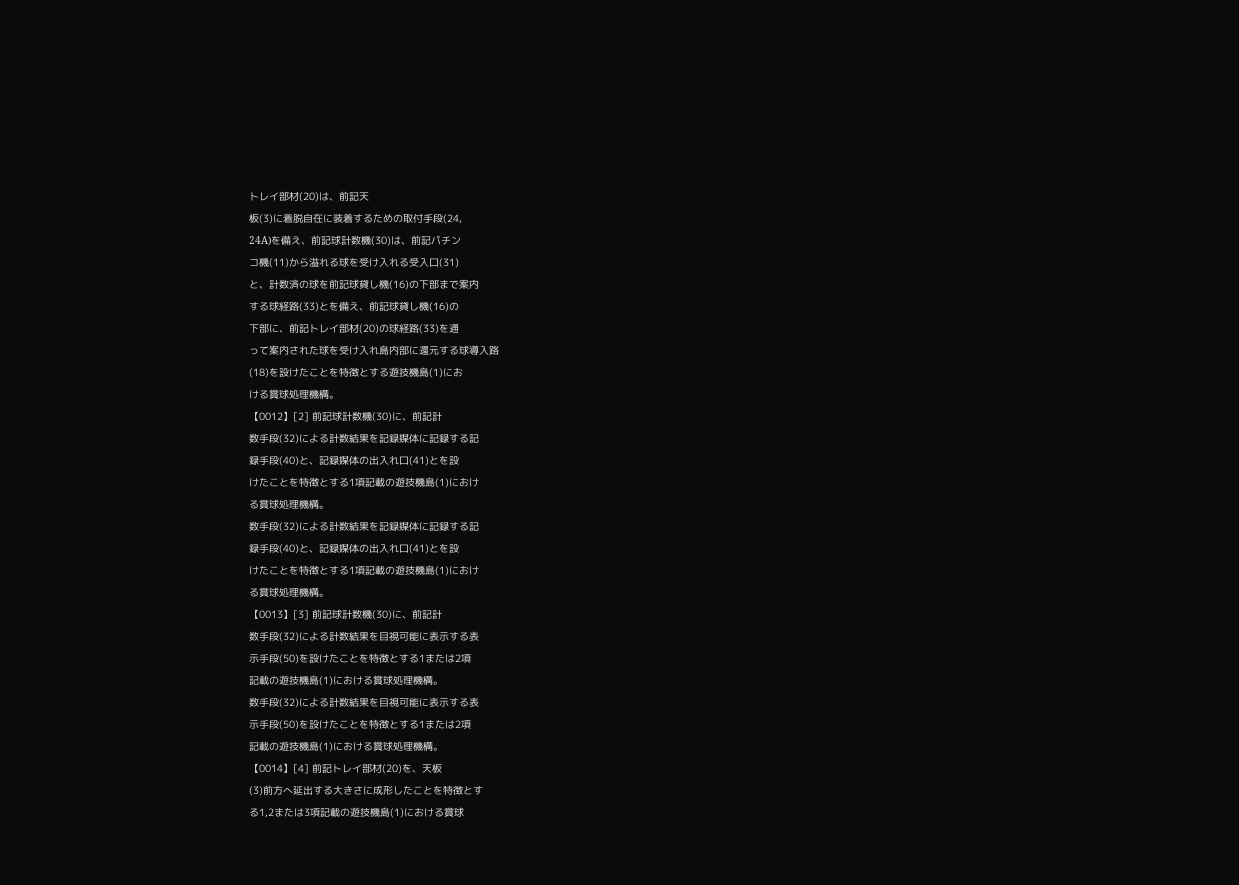トレイ部材(20)は、前記天
板(3)に着脱自在に装着するための取付手段(24,
24A)を備え、前記球計数機(30)は、前記パチン
コ機(11)から溢れる球を受け入れる受入口(31)
と、計数済の球を前記球貸し機(16)の下部まで案内
する球経路(33)とを備え、前記球貸し機(16)の
下部に、前記トレイ部材(20)の球経路(33)を通
って案内された球を受け入れ島内部に還元する球導入路
(18)を設けたことを特徴とする遊技機島(1)にお
ける賞球処理機構。
【0012】[2] 前記球計数機(30)に、前記計
数手段(32)による計数結果を記録媒体に記録する記
録手段(40)と、記録媒体の出入れ口(41)とを設
けたことを特徴とする1項記載の遊技機島(1)におけ
る賞球処理機構。
数手段(32)による計数結果を記録媒体に記録する記
録手段(40)と、記録媒体の出入れ口(41)とを設
けたことを特徴とする1項記載の遊技機島(1)におけ
る賞球処理機構。
【0013】[3] 前記球計数機(30)に、前記計
数手段(32)による計数結果を目視可能に表示する表
示手段(50)を設けたことを特徴とする1または2項
記載の遊技機島(1)における賞球処理機構。
数手段(32)による計数結果を目視可能に表示する表
示手段(50)を設けたことを特徴とする1または2項
記載の遊技機島(1)における賞球処理機構。
【0014】[4] 前記トレイ部材(20)を、天板
(3)前方へ延出する大きさに成形したことを特徴とす
る1,2または3項記載の遊技機島(1)における賞球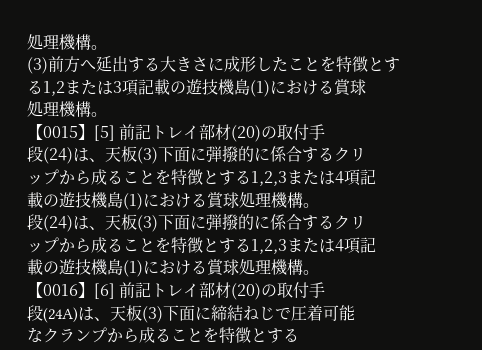処理機構。
(3)前方へ延出する大きさに成形したことを特徴とす
る1,2または3項記載の遊技機島(1)における賞球
処理機構。
【0015】[5] 前記トレイ部材(20)の取付手
段(24)は、天板(3)下面に弾撥的に係合するクリ
ップから成ることを特徴とする1,2,3または4項記
載の遊技機島(1)における賞球処理機構。
段(24)は、天板(3)下面に弾撥的に係合するクリ
ップから成ることを特徴とする1,2,3または4項記
載の遊技機島(1)における賞球処理機構。
【0016】[6] 前記トレイ部材(20)の取付手
段(24A)は、天板(3)下面に締結ねじで圧着可能
なクランプから成ることを特徴とする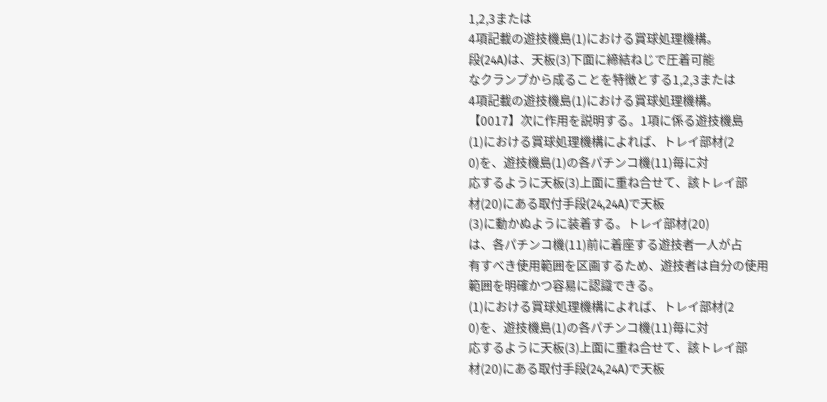1,2,3または
4項記載の遊技機島(1)における賞球処理機構。
段(24A)は、天板(3)下面に締結ねじで圧着可能
なクランプから成ることを特徴とする1,2,3または
4項記載の遊技機島(1)における賞球処理機構。
【0017】次に作用を説明する。1項に係る遊技機島
(1)における賞球処理機構によれば、トレイ部材(2
0)を、遊技機島(1)の各パチンコ機(11)毎に対
応するように天板(3)上面に重ね合せて、該トレイ部
材(20)にある取付手段(24,24A)で天板
(3)に動かぬように装着する。トレイ部材(20)
は、各パチンコ機(11)前に着座する遊技者一人が占
有すべき使用範囲を区画するため、遊技者は自分の使用
範囲を明確かつ容易に認識できる。
(1)における賞球処理機構によれば、トレイ部材(2
0)を、遊技機島(1)の各パチンコ機(11)毎に対
応するように天板(3)上面に重ね合せて、該トレイ部
材(20)にある取付手段(24,24A)で天板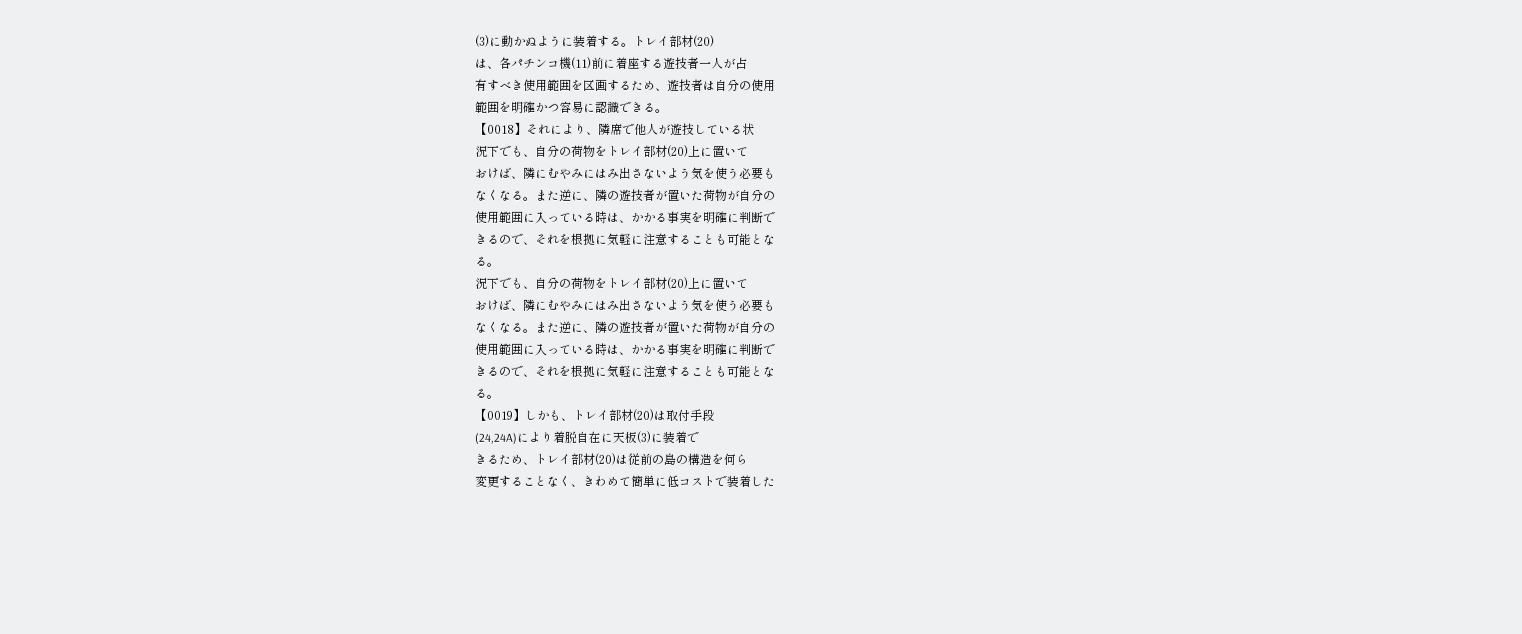(3)に動かぬように装着する。トレイ部材(20)
は、各パチンコ機(11)前に着座する遊技者一人が占
有すべき使用範囲を区画するため、遊技者は自分の使用
範囲を明確かつ容易に認識できる。
【0018】それにより、隣席で他人が遊技している状
況下でも、自分の荷物をトレイ部材(20)上に置いて
おけば、隣にむやみにはみ出さないよう気を使う必要も
なくなる。また逆に、隣の遊技者が置いた荷物が自分の
使用範囲に入っている時は、かかる事実を明確に判断で
きるので、それを根拠に気軽に注意することも可能とな
る。
況下でも、自分の荷物をトレイ部材(20)上に置いて
おけば、隣にむやみにはみ出さないよう気を使う必要も
なくなる。また逆に、隣の遊技者が置いた荷物が自分の
使用範囲に入っている時は、かかる事実を明確に判断で
きるので、それを根拠に気軽に注意することも可能とな
る。
【0019】しかも、トレイ部材(20)は取付手段
(24,24A)により着脱自在に天板(3)に装着で
きるため、トレイ部材(20)は従前の島の構造を何ら
変更することなく、きわめて簡単に低コストで装着した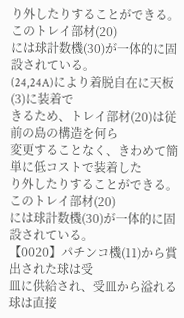り外したりすることができる。このトレイ部材(20)
には球計数機(30)が一体的に固設されている。
(24,24A)により着脱自在に天板(3)に装着で
きるため、トレイ部材(20)は従前の島の構造を何ら
変更することなく、きわめて簡単に低コストで装着した
り外したりすることができる。このトレイ部材(20)
には球計数機(30)が一体的に固設されている。
【0020】パチンコ機(11)から賞出された球は受
皿に供給され、受皿から溢れる球は直接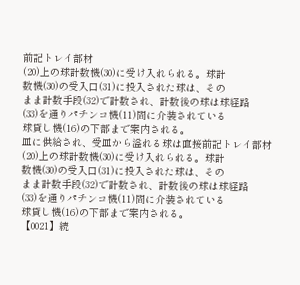前記トレイ部材
(20)上の球計数機(30)に受け入れられる。球計
数機(30)の受入口(31)に投入された球は、その
まま計数手段(32)で計数され、計数後の球は球経路
(33)を通りパチンコ機(11)間に介装されている
球貸し機(16)の下部まで案内される。
皿に供給され、受皿から溢れる球は直接前記トレイ部材
(20)上の球計数機(30)に受け入れられる。球計
数機(30)の受入口(31)に投入された球は、その
まま計数手段(32)で計数され、計数後の球は球経路
(33)を通りパチンコ機(11)間に介装されている
球貸し機(16)の下部まで案内される。
【0021】続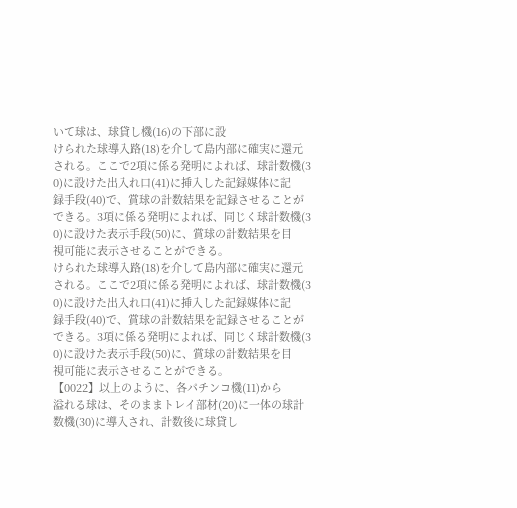いて球は、球貸し機(16)の下部に設
けられた球導入路(18)を介して島内部に確実に還元
される。ここで2項に係る発明によれば、球計数機(3
0)に設けた出入れ口(41)に挿入した記録媒体に記
録手段(40)で、賞球の計数結果を記録させることが
できる。3項に係る発明によれば、同じく球計数機(3
0)に設けた表示手段(50)に、賞球の計数結果を目
視可能に表示させることができる。
けられた球導入路(18)を介して島内部に確実に還元
される。ここで2項に係る発明によれば、球計数機(3
0)に設けた出入れ口(41)に挿入した記録媒体に記
録手段(40)で、賞球の計数結果を記録させることが
できる。3項に係る発明によれば、同じく球計数機(3
0)に設けた表示手段(50)に、賞球の計数結果を目
視可能に表示させることができる。
【0022】以上のように、各パチンコ機(11)から
溢れる球は、そのままトレイ部材(20)に一体の球計
数機(30)に導入され、計数後に球貸し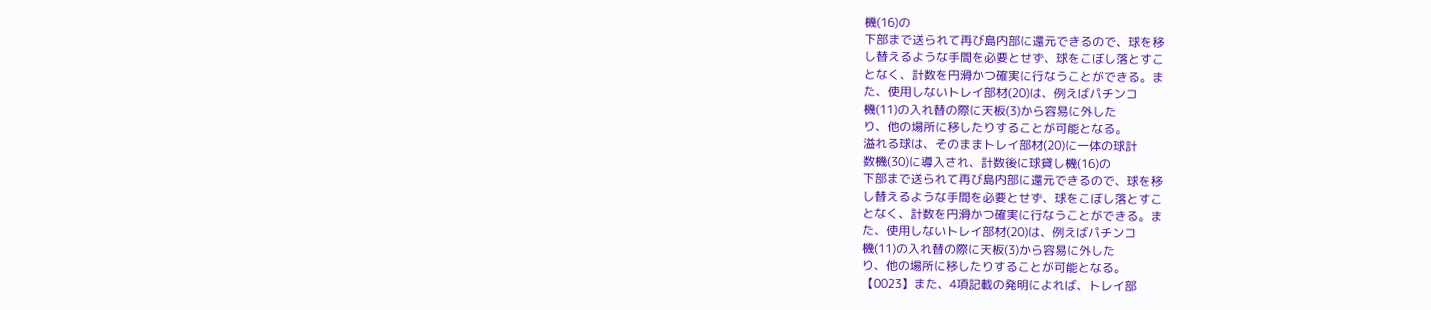機(16)の
下部まで送られて再び島内部に還元できるので、球を移
し替えるような手間を必要とせず、球をこぼし落とすこ
となく、計数を円滑かつ確実に行なうことができる。ま
た、使用しないトレイ部材(20)は、例えばパチンコ
機(11)の入れ替の際に天板(3)から容易に外した
り、他の場所に移したりすることが可能となる。
溢れる球は、そのままトレイ部材(20)に一体の球計
数機(30)に導入され、計数後に球貸し機(16)の
下部まで送られて再び島内部に還元できるので、球を移
し替えるような手間を必要とせず、球をこぼし落とすこ
となく、計数を円滑かつ確実に行なうことができる。ま
た、使用しないトレイ部材(20)は、例えばパチンコ
機(11)の入れ替の際に天板(3)から容易に外した
り、他の場所に移したりすることが可能となる。
【0023】また、4項記載の発明によれば、トレイ部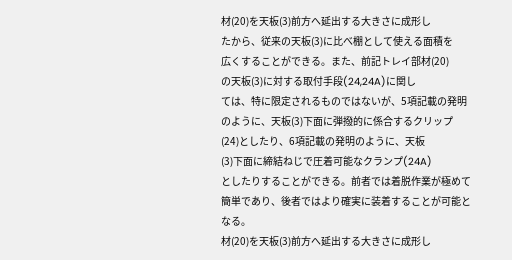材(20)を天板(3)前方へ延出する大きさに成形し
たから、従来の天板(3)に比べ棚として使える面積を
広くすることができる。また、前記トレイ部材(20)
の天板(3)に対する取付手段(24,24A)に関し
ては、特に限定されるものではないが、5項記載の発明
のように、天板(3)下面に弾撥的に係合するクリップ
(24)としたり、6項記載の発明のように、天板
(3)下面に締結ねじで圧着可能なクランプ(24A)
としたりすることができる。前者では着脱作業が極めて
簡単であり、後者ではより確実に装着することが可能と
なる。
材(20)を天板(3)前方へ延出する大きさに成形し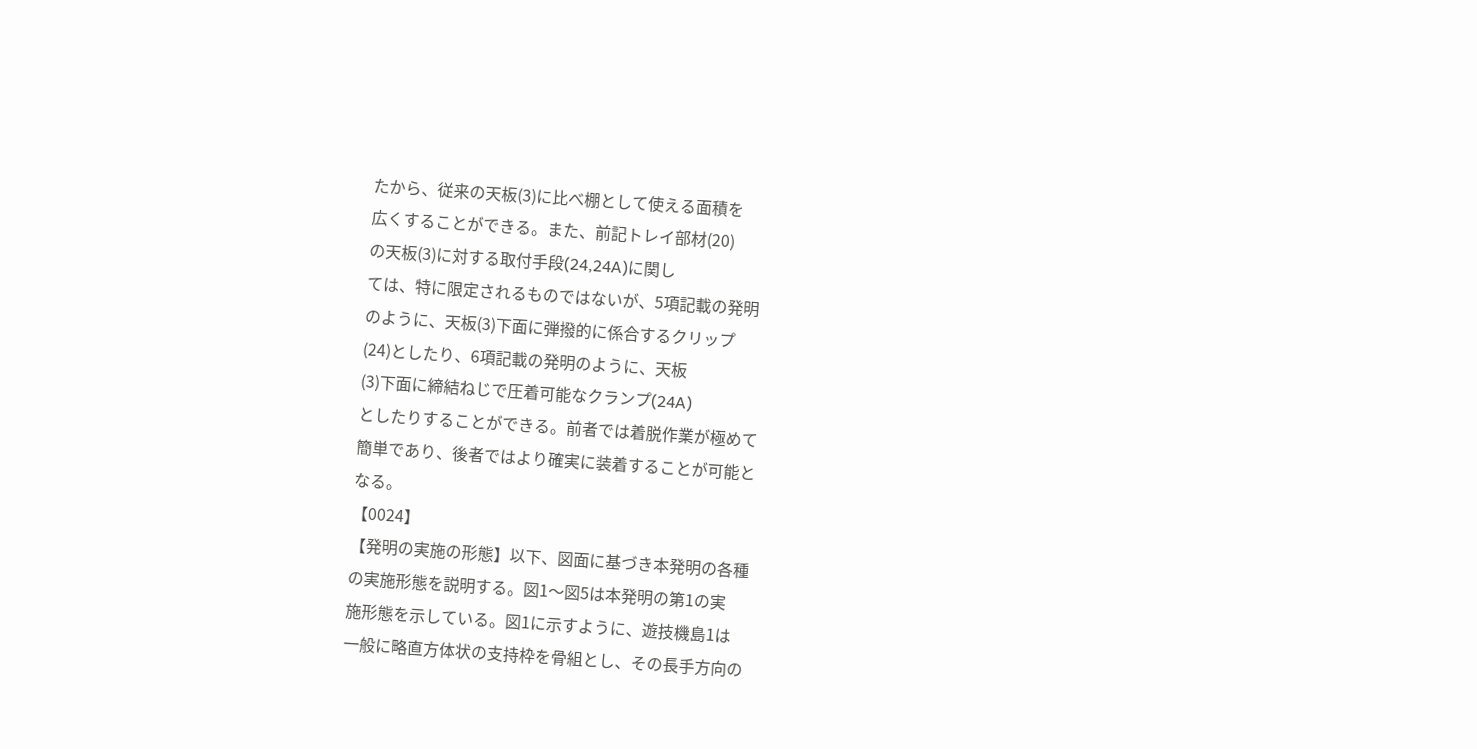たから、従来の天板(3)に比べ棚として使える面積を
広くすることができる。また、前記トレイ部材(20)
の天板(3)に対する取付手段(24,24A)に関し
ては、特に限定されるものではないが、5項記載の発明
のように、天板(3)下面に弾撥的に係合するクリップ
(24)としたり、6項記載の発明のように、天板
(3)下面に締結ねじで圧着可能なクランプ(24A)
としたりすることができる。前者では着脱作業が極めて
簡単であり、後者ではより確実に装着することが可能と
なる。
【0024】
【発明の実施の形態】以下、図面に基づき本発明の各種
の実施形態を説明する。図1〜図5は本発明の第1の実
施形態を示している。図1に示すように、遊技機島1は
一般に略直方体状の支持枠を骨組とし、その長手方向の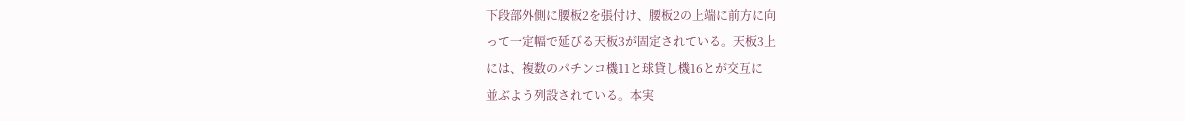下段部外側に腰板2を張付け、腰板2の上端に前方に向
って一定幅で延びる天板3が固定されている。天板3上
には、複数のパチンコ機11と球貸し機16とが交互に
並ぶよう列設されている。本実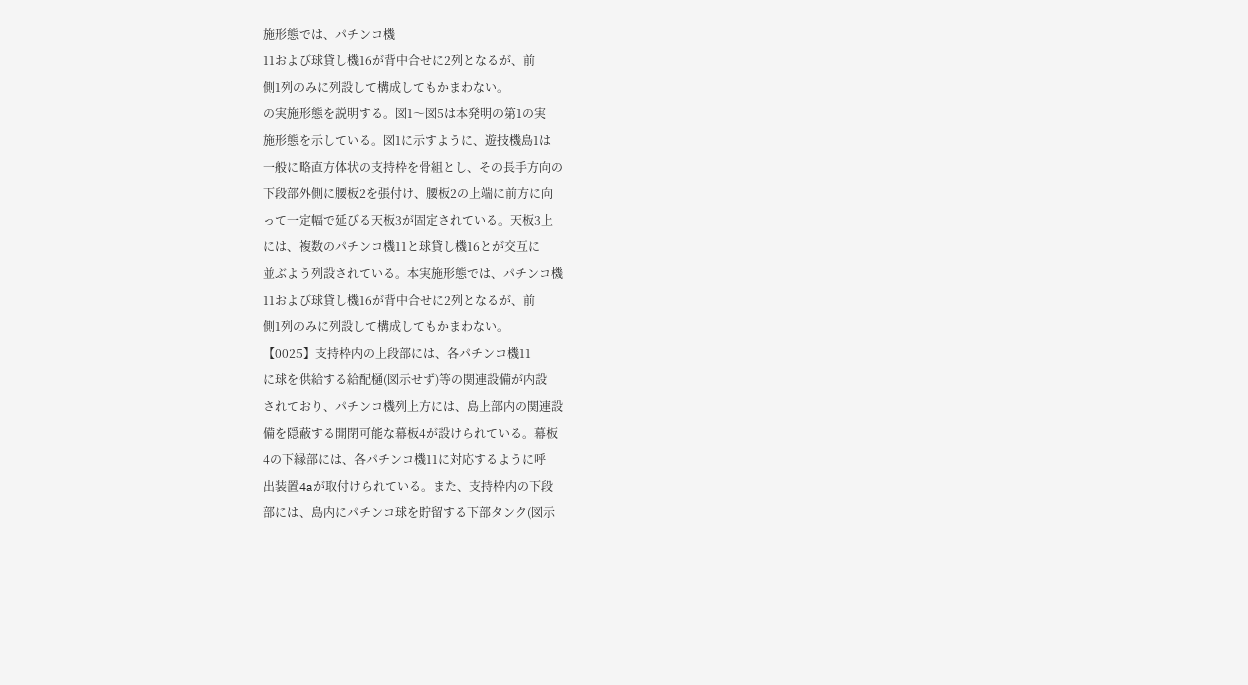施形態では、パチンコ機
11および球貸し機16が背中合せに2列となるが、前
側1列のみに列設して構成してもかまわない。
の実施形態を説明する。図1〜図5は本発明の第1の実
施形態を示している。図1に示すように、遊技機島1は
一般に略直方体状の支持枠を骨組とし、その長手方向の
下段部外側に腰板2を張付け、腰板2の上端に前方に向
って一定幅で延びる天板3が固定されている。天板3上
には、複数のパチンコ機11と球貸し機16とが交互に
並ぶよう列設されている。本実施形態では、パチンコ機
11および球貸し機16が背中合せに2列となるが、前
側1列のみに列設して構成してもかまわない。
【0025】支持枠内の上段部には、各パチンコ機11
に球を供給する給配樋(図示せず)等の関連設備が内設
されており、パチンコ機列上方には、島上部内の関連設
備を隠蔽する開閉可能な幕板4が設けられている。幕板
4の下縁部には、各パチンコ機11に対応するように呼
出装置4aが取付けられている。また、支持枠内の下段
部には、島内にパチンコ球を貯留する下部タンク(図示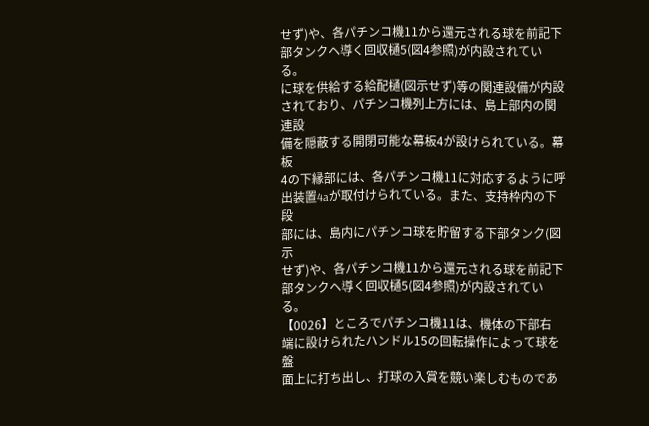せず)や、各パチンコ機11から還元される球を前記下
部タンクヘ導く回収樋5(図4参照)が内設されてい
る。
に球を供給する給配樋(図示せず)等の関連設備が内設
されており、パチンコ機列上方には、島上部内の関連設
備を隠蔽する開閉可能な幕板4が設けられている。幕板
4の下縁部には、各パチンコ機11に対応するように呼
出装置4aが取付けられている。また、支持枠内の下段
部には、島内にパチンコ球を貯留する下部タンク(図示
せず)や、各パチンコ機11から還元される球を前記下
部タンクヘ導く回収樋5(図4参照)が内設されてい
る。
【0026】ところでパチンコ機11は、機体の下部右
端に設けられたハンドル15の回転操作によって球を盤
面上に打ち出し、打球の入賞を競い楽しむものであ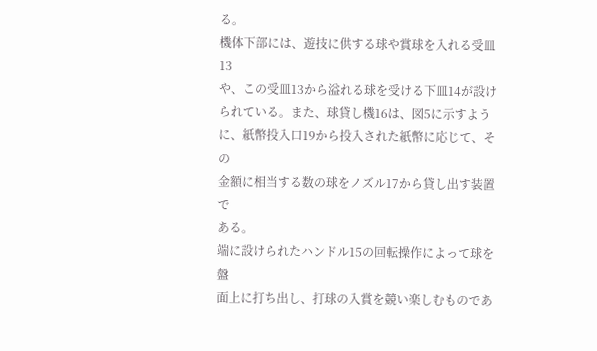る。
機体下部には、遊技に供する球や賞球を入れる受皿13
や、この受皿13から溢れる球を受ける下皿14が設け
られている。また、球貸し機16は、図5に示すよう
に、紙幣投入口19から投入された紙幣に応じて、その
金額に相当する数の球をノズル17から貸し出す装置で
ある。
端に設けられたハンドル15の回転操作によって球を盤
面上に打ち出し、打球の入賞を競い楽しむものであ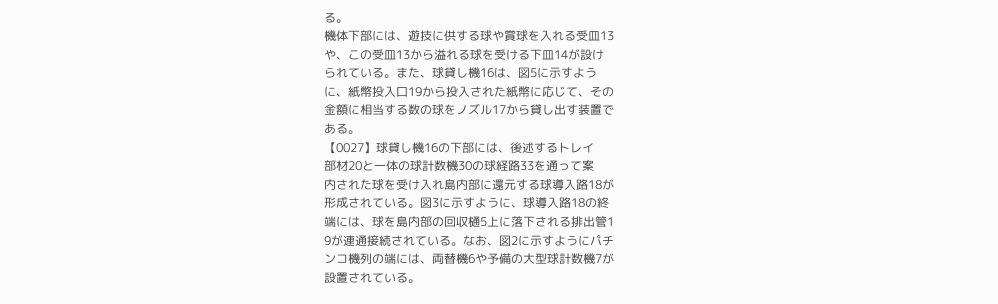る。
機体下部には、遊技に供する球や賞球を入れる受皿13
や、この受皿13から溢れる球を受ける下皿14が設け
られている。また、球貸し機16は、図5に示すよう
に、紙幣投入口19から投入された紙幣に応じて、その
金額に相当する数の球をノズル17から貸し出す装置で
ある。
【0027】球貸し機16の下部には、後述するトレイ
部材20と一体の球計数機30の球経路33を通って案
内された球を受け入れ島内部に還元する球導入路18が
形成されている。図3に示すように、球導入路18の終
端には、球を島内部の回収樋5上に落下される排出管1
9が連通接続されている。なお、図2に示すようにパチ
ンコ機列の端には、両替機6や予備の大型球計数機7が
設置されている。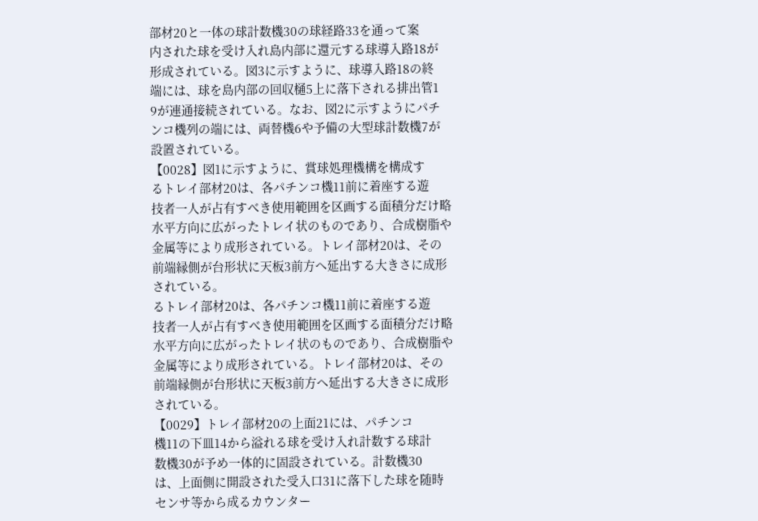部材20と一体の球計数機30の球経路33を通って案
内された球を受け入れ島内部に還元する球導入路18が
形成されている。図3に示すように、球導入路18の終
端には、球を島内部の回収樋5上に落下される排出管1
9が連通接続されている。なお、図2に示すようにパチ
ンコ機列の端には、両替機6や予備の大型球計数機7が
設置されている。
【0028】図1に示すように、賞球処理機構を構成す
るトレイ部材20は、各パチンコ機11前に着座する遊
技者一人が占有すべき使用範囲を区画する面積分だけ略
水平方向に広がったトレイ状のものであり、合成樹脂や
金属等により成形されている。トレイ部材20は、その
前端縁側が台形状に天板3前方へ延出する大きさに成形
されている。
るトレイ部材20は、各パチンコ機11前に着座する遊
技者一人が占有すべき使用範囲を区画する面積分だけ略
水平方向に広がったトレイ状のものであり、合成樹脂や
金属等により成形されている。トレイ部材20は、その
前端縁側が台形状に天板3前方へ延出する大きさに成形
されている。
【0029】トレイ部材20の上面21には、パチンコ
機11の下皿14から溢れる球を受け入れ計数する球計
数機30が予め一体的に固設されている。計数機30
は、上面側に開設された受入口31に落下した球を随時
センサ等から成るカウンター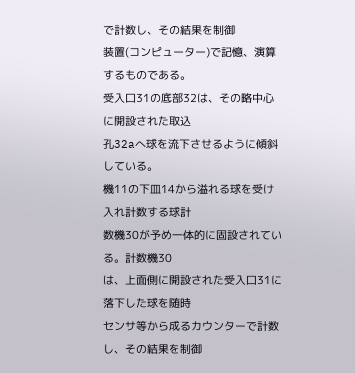で計数し、その結果を制御
装置(コンピューター)で記憶、演算するものである。
受入口31の底部32は、その略中心に開設された取込
孔32aへ球を流下させるように傾斜している。
機11の下皿14から溢れる球を受け入れ計数する球計
数機30が予め一体的に固設されている。計数機30
は、上面側に開設された受入口31に落下した球を随時
センサ等から成るカウンターで計数し、その結果を制御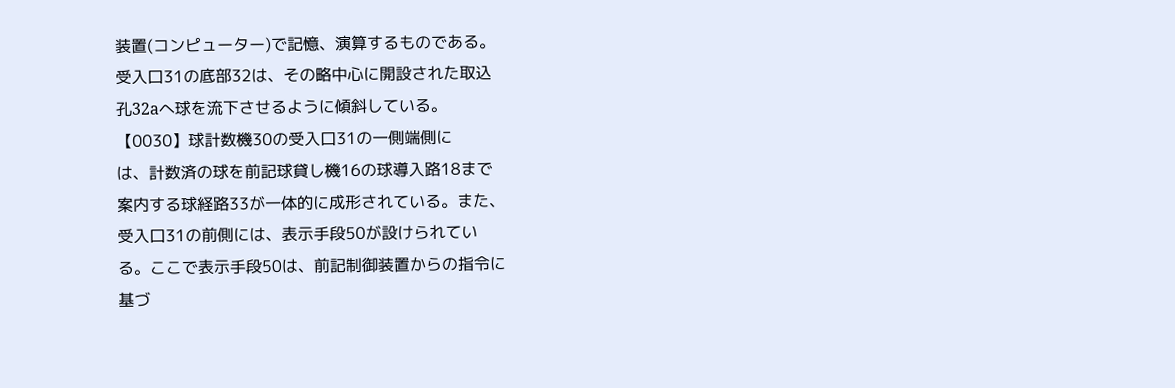装置(コンピューター)で記憶、演算するものである。
受入口31の底部32は、その略中心に開設された取込
孔32aへ球を流下させるように傾斜している。
【0030】球計数機30の受入口31の一側端側に
は、計数済の球を前記球貸し機16の球導入路18まで
案内する球経路33が一体的に成形されている。また、
受入口31の前側には、表示手段50が設けられてい
る。ここで表示手段50は、前記制御装置からの指令に
基づ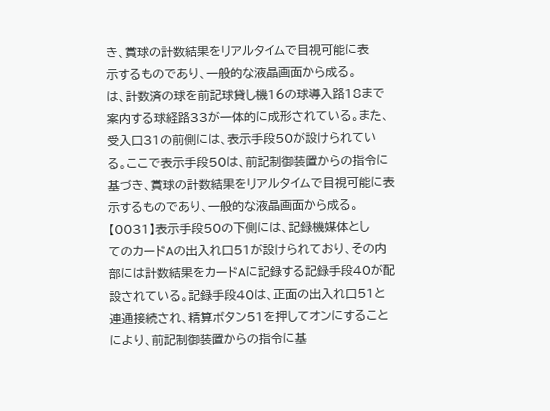き、賞球の計数結果をリアルタイムで目視可能に表
示するものであり、一般的な液晶画面から成る。
は、計数済の球を前記球貸し機16の球導入路18まで
案内する球経路33が一体的に成形されている。また、
受入口31の前側には、表示手段50が設けられてい
る。ここで表示手段50は、前記制御装置からの指令に
基づき、賞球の計数結果をリアルタイムで目視可能に表
示するものであり、一般的な液晶画面から成る。
【0031】表示手段50の下側には、記録機媒体とし
てのカードAの出入れ口51が設けられており、その内
部には計数結果をカードAに記録する記録手段40が配
設されている。記録手段40は、正面の出入れ口51と
連通接続され、精算ボタン51を押してオンにすること
により、前記制御装置からの指令に基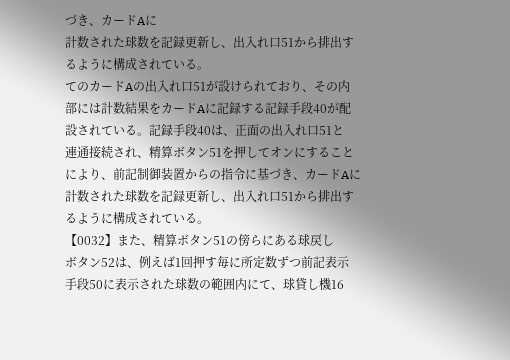づき、カードAに
計数された球数を記録更新し、出入れ口51から排出す
るように構成されている。
てのカードAの出入れ口51が設けられており、その内
部には計数結果をカードAに記録する記録手段40が配
設されている。記録手段40は、正面の出入れ口51と
連通接続され、精算ボタン51を押してオンにすること
により、前記制御装置からの指令に基づき、カードAに
計数された球数を記録更新し、出入れ口51から排出す
るように構成されている。
【0032】また、精算ボタン51の傍らにある球戻し
ボタン52は、例えば1回押す毎に所定数ずつ前記表示
手段50に表示された球数の範囲内にて、球貸し機16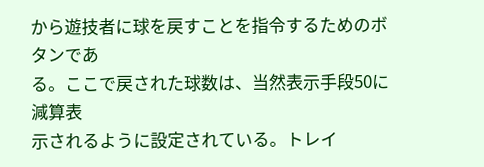から遊技者に球を戻すことを指令するためのボタンであ
る。ここで戻された球数は、当然表示手段50に減算表
示されるように設定されている。トレイ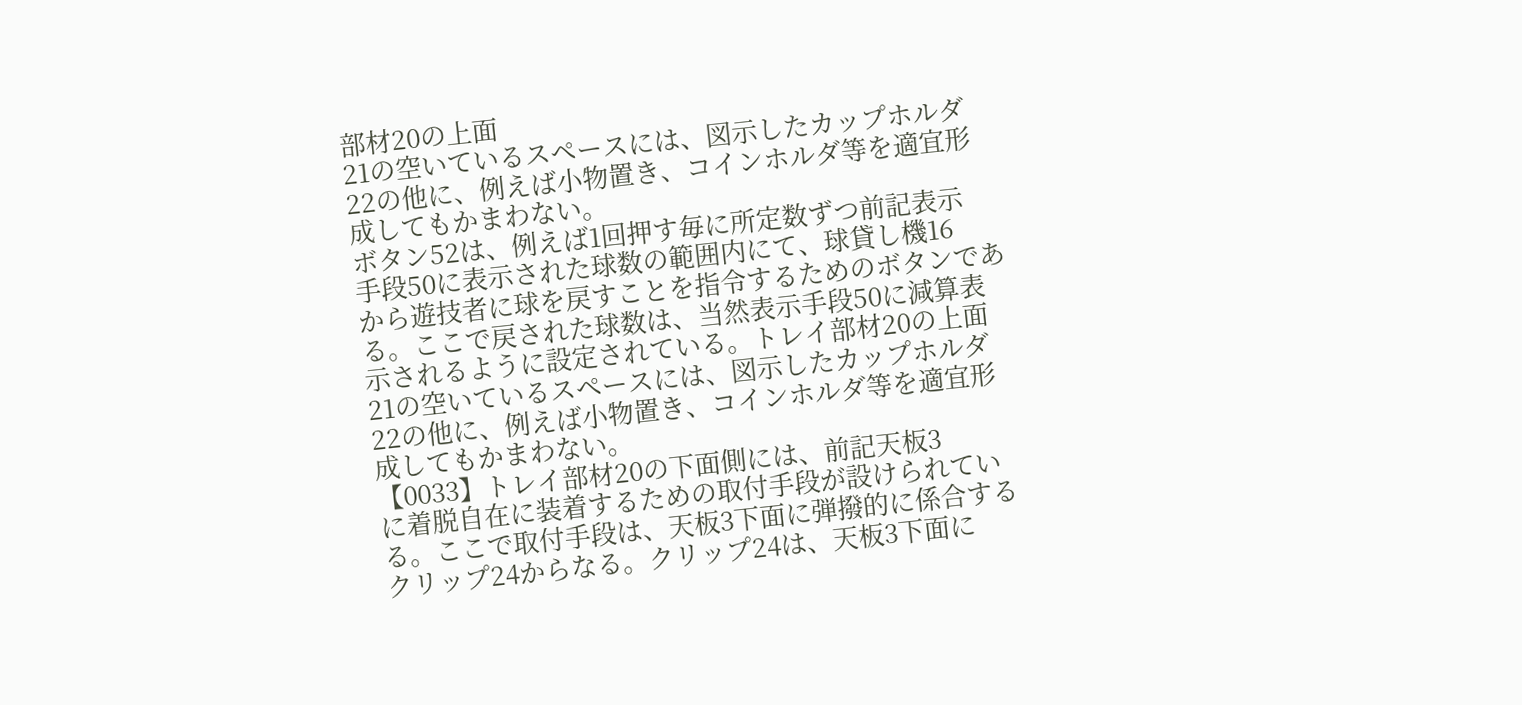部材20の上面
21の空いているスペースには、図示したカップホルダ
22の他に、例えば小物置き、コインホルダ等を適宜形
成してもかまわない。
ボタン52は、例えば1回押す毎に所定数ずつ前記表示
手段50に表示された球数の範囲内にて、球貸し機16
から遊技者に球を戻すことを指令するためのボタンであ
る。ここで戻された球数は、当然表示手段50に減算表
示されるように設定されている。トレイ部材20の上面
21の空いているスペースには、図示したカップホルダ
22の他に、例えば小物置き、コインホルダ等を適宜形
成してもかまわない。
【0033】トレイ部材20の下面側には、前記天板3
に着脱自在に装着するための取付手段が設けられてい
る。ここで取付手段は、天板3下面に弾撥的に係合する
クリップ24からなる。クリップ24は、天板3下面に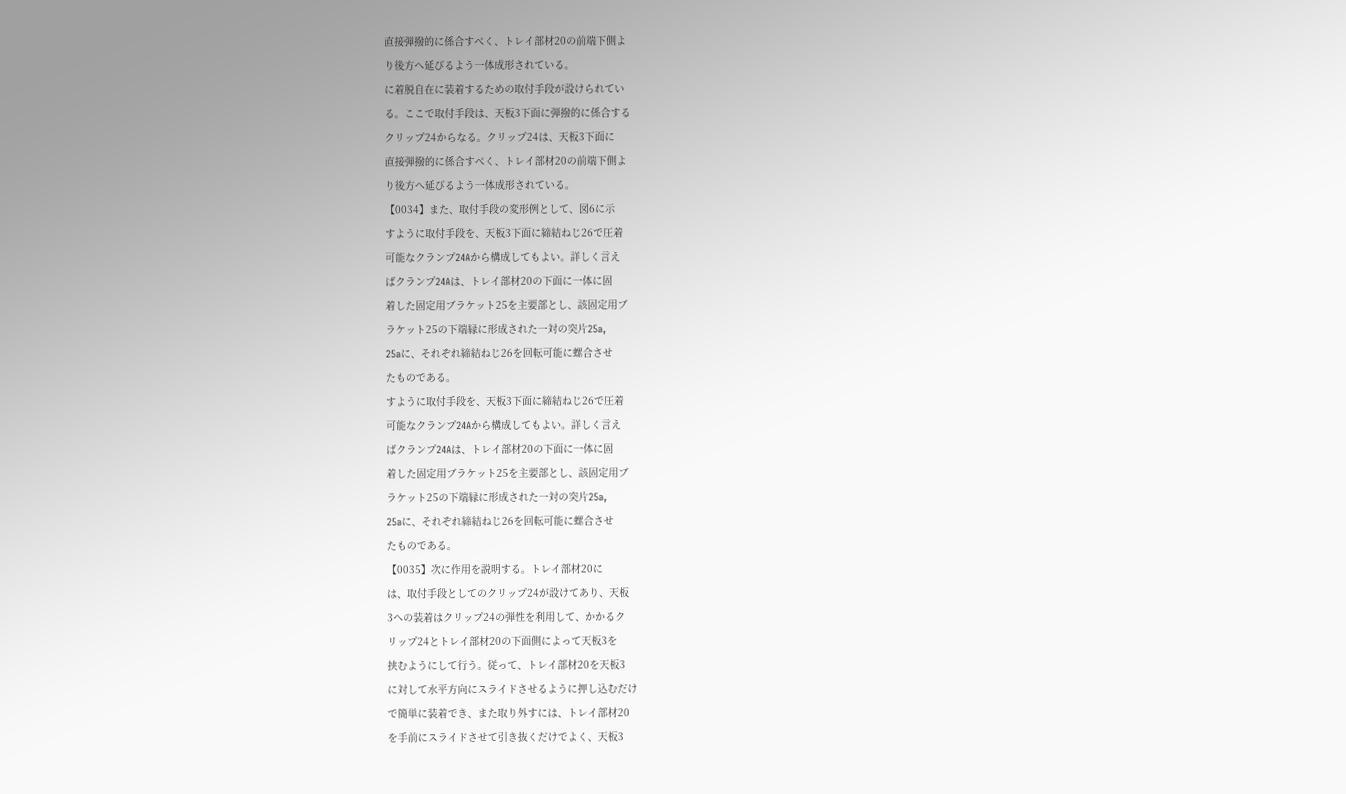直接弾撥的に係合すべく、トレイ部材20の前端下側よ
り後方へ延びるよう一体成形されている。
に着脱自在に装着するための取付手段が設けられてい
る。ここで取付手段は、天板3下面に弾撥的に係合する
クリップ24からなる。クリップ24は、天板3下面に
直接弾撥的に係合すべく、トレイ部材20の前端下側よ
り後方へ延びるよう一体成形されている。
【0034】また、取付手段の変形例として、図6に示
すように取付手段を、天板3下面に締結ねじ26で圧着
可能なクランプ24Aから構成してもよい。詳しく言え
ばクランプ24Aは、トレイ部材20の下面に一体に固
着した固定用ブラケット25を主要部とし、該固定用ブ
ラケット25の下端縁に形成された一対の突片25a,
25aに、それぞれ締結ねじ26を回転可能に螺合させ
たものである。
すように取付手段を、天板3下面に締結ねじ26で圧着
可能なクランプ24Aから構成してもよい。詳しく言え
ばクランプ24Aは、トレイ部材20の下面に一体に固
着した固定用ブラケット25を主要部とし、該固定用ブ
ラケット25の下端縁に形成された一対の突片25a,
25aに、それぞれ締結ねじ26を回転可能に螺合させ
たものである。
【0035】次に作用を説明する。トレイ部材20に
は、取付手段としてのクリップ24が設けてあり、天板
3への装着はクリップ24の弾性を利用して、かかるク
リップ24とトレイ部材20の下面側によって天板3を
挟むようにして行う。従って、トレイ部材20を天板3
に対して水平方向にスライドさせるように押し込むだけ
で簡単に装着でき、また取り外すには、トレイ部材20
を手前にスライドさせて引き抜くだけでよく、天板3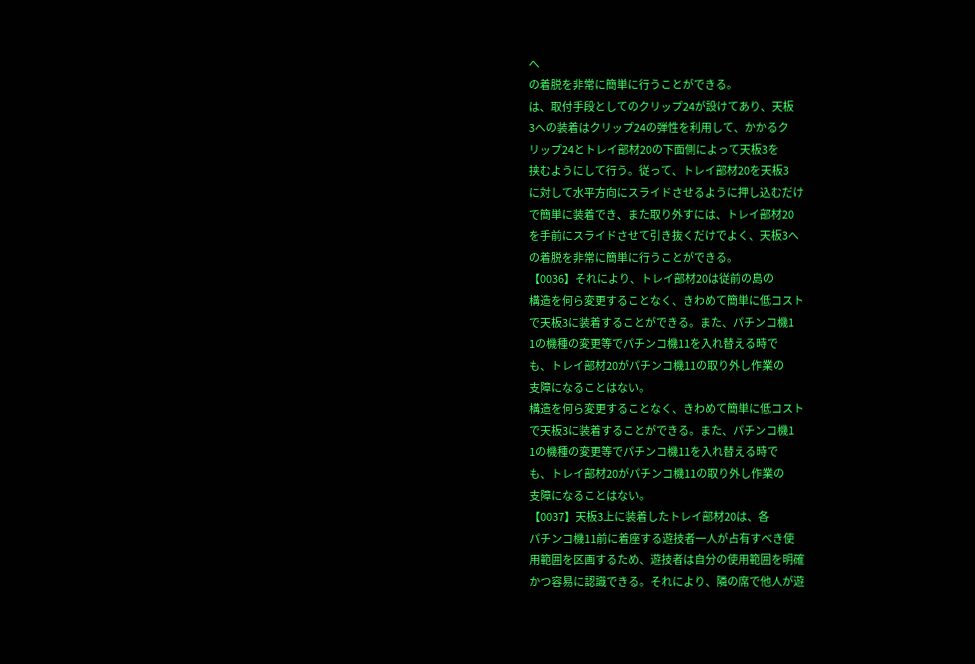へ
の着脱を非常に簡単に行うことができる。
は、取付手段としてのクリップ24が設けてあり、天板
3への装着はクリップ24の弾性を利用して、かかるク
リップ24とトレイ部材20の下面側によって天板3を
挟むようにして行う。従って、トレイ部材20を天板3
に対して水平方向にスライドさせるように押し込むだけ
で簡単に装着でき、また取り外すには、トレイ部材20
を手前にスライドさせて引き抜くだけでよく、天板3へ
の着脱を非常に簡単に行うことができる。
【0036】それにより、トレイ部材20は従前の島の
構造を何ら変更することなく、きわめて簡単に低コスト
で天板3に装着することができる。また、パチンコ機1
1の機種の変更等でパチンコ機11を入れ替える時で
も、トレイ部材20がパチンコ機11の取り外し作業の
支障になることはない。
構造を何ら変更することなく、きわめて簡単に低コスト
で天板3に装着することができる。また、パチンコ機1
1の機種の変更等でパチンコ機11を入れ替える時で
も、トレイ部材20がパチンコ機11の取り外し作業の
支障になることはない。
【0037】天板3上に装着したトレイ部材20は、各
パチンコ機11前に着座する遊技者一人が占有すべき使
用範囲を区画するため、遊技者は自分の使用範囲を明確
かつ容易に認識できる。それにより、隣の席で他人が遊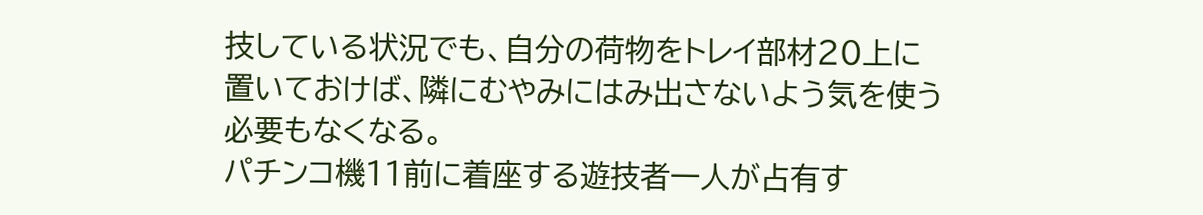技している状況でも、自分の荷物をトレイ部材20上に
置いておけば、隣にむやみにはみ出さないよう気を使う
必要もなくなる。
パチンコ機11前に着座する遊技者一人が占有す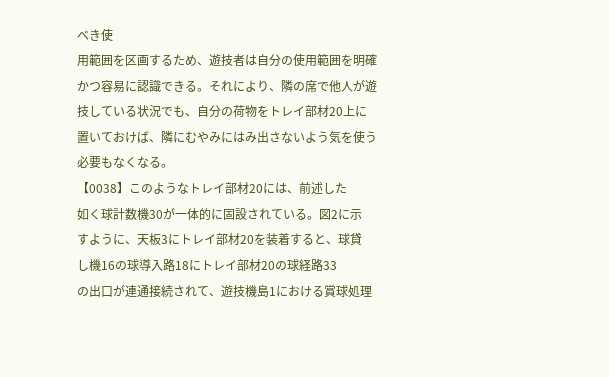べき使
用範囲を区画するため、遊技者は自分の使用範囲を明確
かつ容易に認識できる。それにより、隣の席で他人が遊
技している状況でも、自分の荷物をトレイ部材20上に
置いておけば、隣にむやみにはみ出さないよう気を使う
必要もなくなる。
【0038】このようなトレイ部材20には、前述した
如く球計数機30が一体的に固設されている。図2に示
すように、天板3にトレイ部材20を装着すると、球貸
し機16の球導入路18にトレイ部材20の球経路33
の出口が連通接続されて、遊技機島1における賞球処理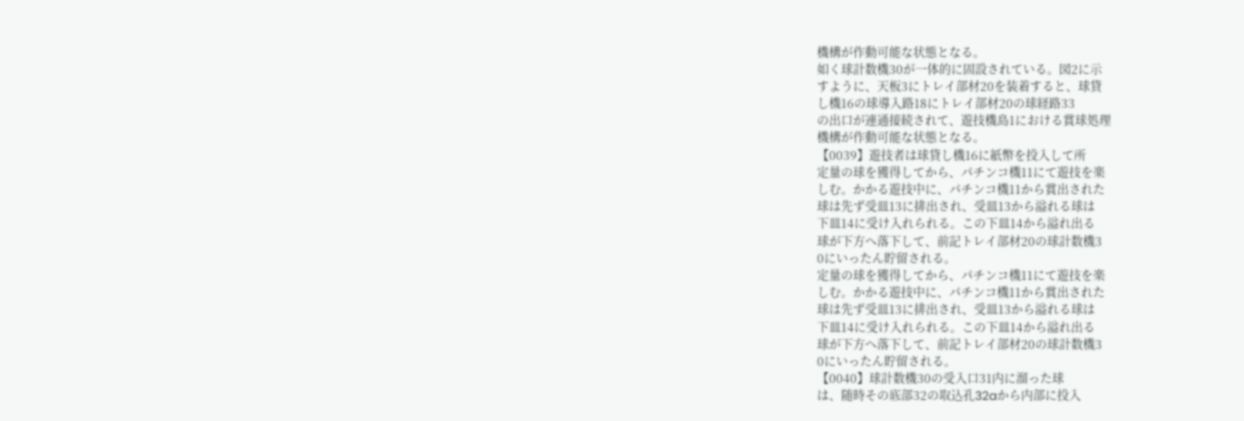機構が作動可能な状態となる。
如く球計数機30が一体的に固設されている。図2に示
すように、天板3にトレイ部材20を装着すると、球貸
し機16の球導入路18にトレイ部材20の球経路33
の出口が連通接続されて、遊技機島1における賞球処理
機構が作動可能な状態となる。
【0039】遊技者は球貸し機16に紙幣を投入して所
定量の球を獲得してから、パチンコ機11にて遊技を楽
しむ。かかる遊技中に、パチンコ機11から賞出された
球は先ず受皿13に排出され、受皿13から溢れる球は
下皿14に受け入れられる。この下皿14から溢れ出る
球が下方へ落下して、前記トレイ部材20の球計数機3
0にいったん貯留される。
定量の球を獲得してから、パチンコ機11にて遊技を楽
しむ。かかる遊技中に、パチンコ機11から賞出された
球は先ず受皿13に排出され、受皿13から溢れる球は
下皿14に受け入れられる。この下皿14から溢れ出る
球が下方へ落下して、前記トレイ部材20の球計数機3
0にいったん貯留される。
【0040】球計数機30の受入口31内に溜った球
は、随時その底部32の取込孔32aから内部に投入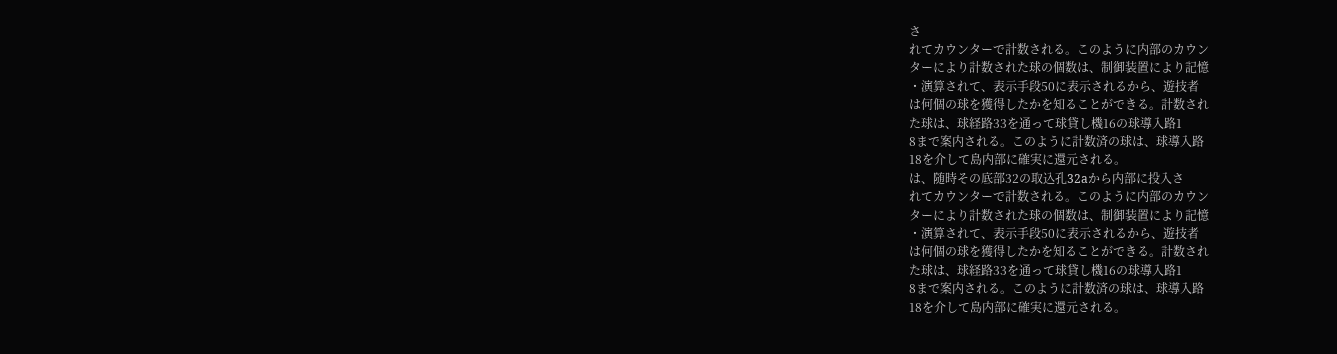さ
れてカウンターで計数される。このように内部のカウン
ターにより計数された球の個数は、制御装置により記憶
・演算されて、表示手段50に表示されるから、遊技者
は何個の球を獲得したかを知ることができる。計数され
た球は、球経路33を通って球貸し機16の球導入路1
8まで案内される。このように計数済の球は、球導入路
18を介して島内部に確実に還元される。
は、随時その底部32の取込孔32aから内部に投入さ
れてカウンターで計数される。このように内部のカウン
ターにより計数された球の個数は、制御装置により記憶
・演算されて、表示手段50に表示されるから、遊技者
は何個の球を獲得したかを知ることができる。計数され
た球は、球経路33を通って球貸し機16の球導入路1
8まで案内される。このように計数済の球は、球導入路
18を介して島内部に確実に還元される。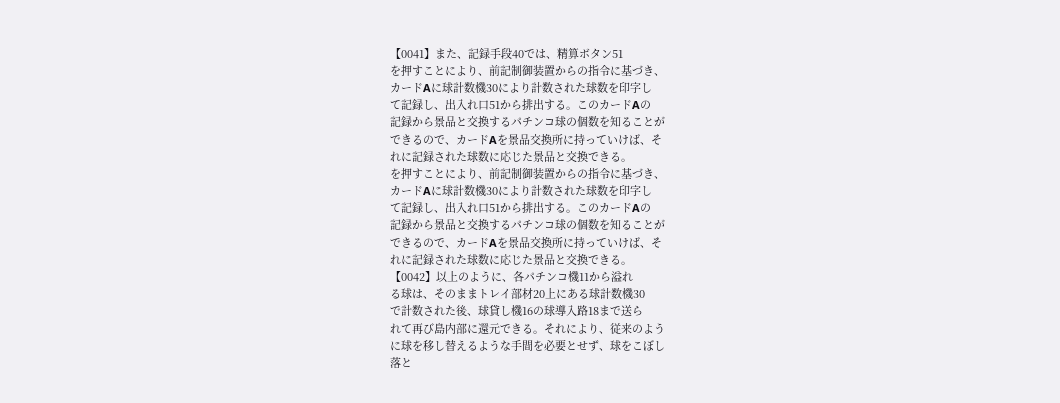【0041】また、記録手段40では、精算ボタン51
を押すことにより、前記制御装置からの指令に基づき、
カードAに球計数機30により計数された球数を印字し
て記録し、出入れ口51から排出する。このカードAの
記録から景品と交換するパチンコ球の個数を知ることが
できるので、カードAを景品交換所に持っていけば、そ
れに記録された球数に応じた景品と交換できる。
を押すことにより、前記制御装置からの指令に基づき、
カードAに球計数機30により計数された球数を印字し
て記録し、出入れ口51から排出する。このカードAの
記録から景品と交換するパチンコ球の個数を知ることが
できるので、カードAを景品交換所に持っていけば、そ
れに記録された球数に応じた景品と交換できる。
【0042】以上のように、各パチンコ機11から溢れ
る球は、そのままトレイ部材20上にある球計数機30
で計数された後、球貸し機16の球導入路18まで送ら
れて再び島内部に還元できる。それにより、従来のよう
に球を移し替えるような手間を必要とせず、球をこぼし
落と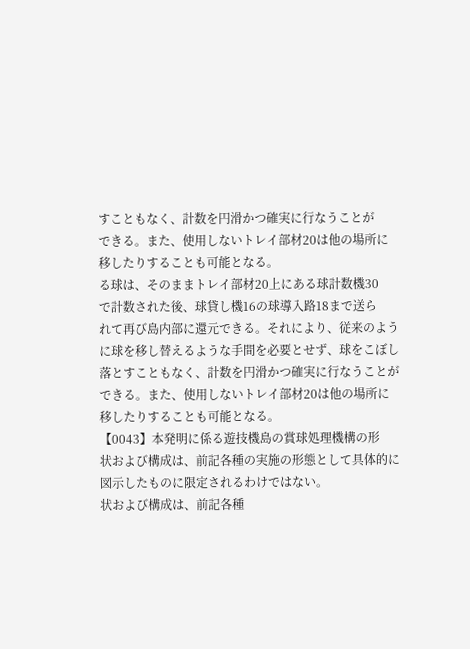すこともなく、計数を円滑かつ確実に行なうことが
できる。また、使用しないトレイ部材20は他の場所に
移したりすることも可能となる。
る球は、そのままトレイ部材20上にある球計数機30
で計数された後、球貸し機16の球導入路18まで送ら
れて再び島内部に還元できる。それにより、従来のよう
に球を移し替えるような手間を必要とせず、球をこぼし
落とすこともなく、計数を円滑かつ確実に行なうことが
できる。また、使用しないトレイ部材20は他の場所に
移したりすることも可能となる。
【0043】本発明に係る遊技機島の賞球処理機構の形
状および構成は、前記各種の実施の形態として具体的に
図示したものに限定されるわけではない。
状および構成は、前記各種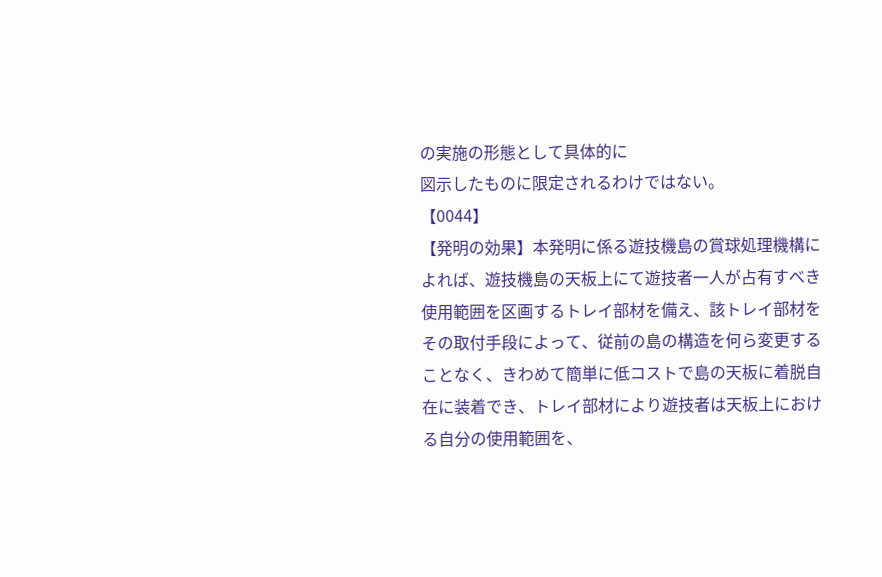の実施の形態として具体的に
図示したものに限定されるわけではない。
【0044】
【発明の効果】本発明に係る遊技機島の賞球処理機構に
よれば、遊技機島の天板上にて遊技者一人が占有すべき
使用範囲を区画するトレイ部材を備え、該トレイ部材を
その取付手段によって、従前の島の構造を何ら変更する
ことなく、きわめて簡単に低コストで島の天板に着脱自
在に装着でき、トレイ部材により遊技者は天板上におけ
る自分の使用範囲を、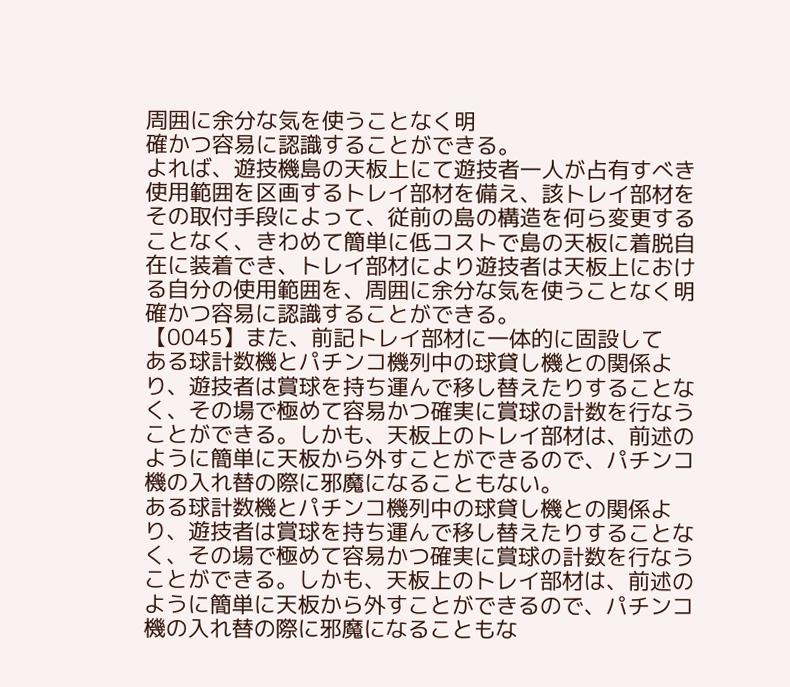周囲に余分な気を使うことなく明
確かつ容易に認識することができる。
よれば、遊技機島の天板上にて遊技者一人が占有すべき
使用範囲を区画するトレイ部材を備え、該トレイ部材を
その取付手段によって、従前の島の構造を何ら変更する
ことなく、きわめて簡単に低コストで島の天板に着脱自
在に装着でき、トレイ部材により遊技者は天板上におけ
る自分の使用範囲を、周囲に余分な気を使うことなく明
確かつ容易に認識することができる。
【0045】また、前記トレイ部材に一体的に固設して
ある球計数機とパチンコ機列中の球貸し機との関係よ
り、遊技者は賞球を持ち運んで移し替えたりすることな
く、その場で極めて容易かつ確実に賞球の計数を行なう
ことができる。しかも、天板上のトレイ部材は、前述の
ように簡単に天板から外すことができるので、パチンコ
機の入れ替の際に邪魔になることもない。
ある球計数機とパチンコ機列中の球貸し機との関係よ
り、遊技者は賞球を持ち運んで移し替えたりすることな
く、その場で極めて容易かつ確実に賞球の計数を行なう
ことができる。しかも、天板上のトレイ部材は、前述の
ように簡単に天板から外すことができるので、パチンコ
機の入れ替の際に邪魔になることもな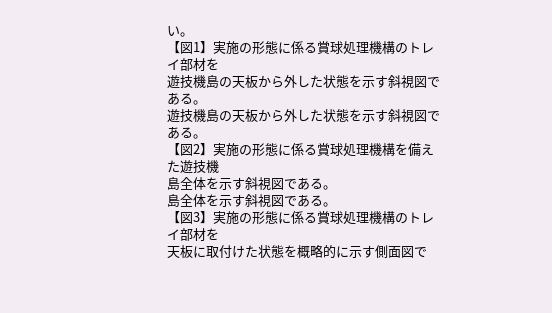い。
【図1】実施の形態に係る賞球処理機構のトレイ部材を
遊技機島の天板から外した状態を示す斜視図である。
遊技機島の天板から外した状態を示す斜視図である。
【図2】実施の形態に係る賞球処理機構を備えた遊技機
島全体を示す斜視図である。
島全体を示す斜視図である。
【図3】実施の形態に係る賞球処理機構のトレイ部材を
天板に取付けた状態を概略的に示す側面図で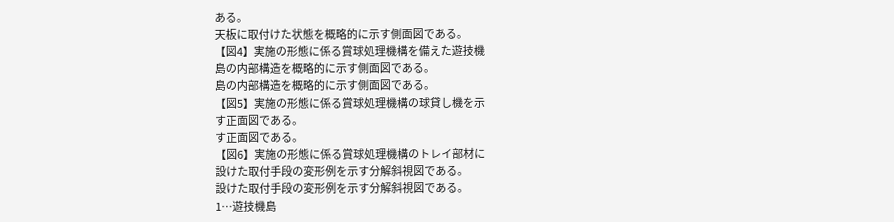ある。
天板に取付けた状態を概略的に示す側面図である。
【図4】実施の形態に係る賞球処理機構を備えた遊技機
島の内部構造を概略的に示す側面図である。
島の内部構造を概略的に示す側面図である。
【図5】実施の形態に係る賞球処理機構の球貸し機を示
す正面図である。
す正面図である。
【図6】実施の形態に係る賞球処理機構のトレイ部材に
設けた取付手段の変形例を示す分解斜視図である。
設けた取付手段の変形例を示す分解斜視図である。
1…遊技機島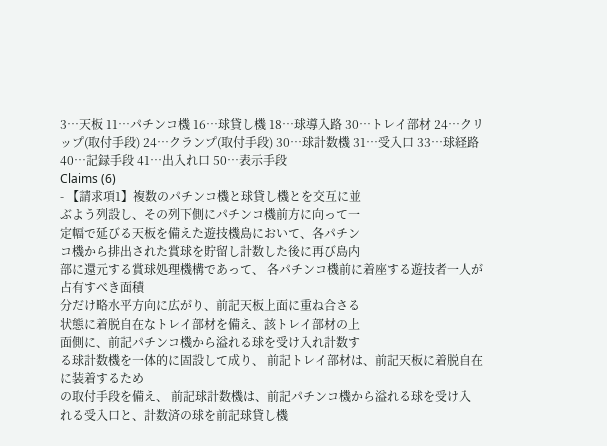3…天板 11…パチンコ機 16…球貸し機 18…球導入路 30…トレイ部材 24…クリップ(取付手段) 24…クランプ(取付手段) 30…球計数機 31…受入口 33…球経路 40…記録手段 41…出入れ口 50…表示手段
Claims (6)
- 【請求項1】複数のパチンコ機と球貸し機とを交互に並
ぶよう列設し、その列下側にパチンコ機前方に向って一
定幅で延びる天板を備えた遊技機島において、各パチン
コ機から排出された賞球を貯留し計数した後に再び島内
部に還元する賞球処理機構であって、 各パチンコ機前に着座する遊技者一人が占有すべき面積
分だけ略水平方向に広がり、前記天板上面に重ね合さる
状態に着脱自在なトレイ部材を備え、該トレイ部材の上
面側に、前記パチンコ機から溢れる球を受け入れ計数す
る球計数機を一体的に固設して成り、 前記トレイ部材は、前記天板に着脱自在に装着するため
の取付手段を備え、 前記球計数機は、前記パチンコ機から溢れる球を受け入
れる受入口と、計数済の球を前記球貸し機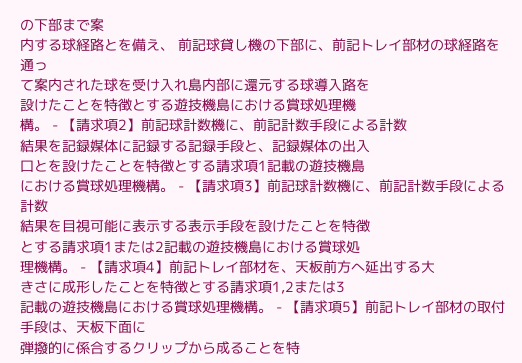の下部まで案
内する球経路とを備え、 前記球貸し機の下部に、前記トレイ部材の球経路を通っ
て案内された球を受け入れ島内部に還元する球導入路を
設けたことを特徴とする遊技機島における賞球処理機
構。 - 【請求項2】前記球計数機に、前記計数手段による計数
結果を記録媒体に記録する記録手段と、記録媒体の出入
口とを設けたことを特徴とする請求項1記載の遊技機島
における賞球処理機構。 - 【請求項3】前記球計数機に、前記計数手段による計数
結果を目視可能に表示する表示手段を設けたことを特徴
とする請求項1または2記載の遊技機島における賞球処
理機構。 - 【請求項4】前記トレイ部材を、天板前方へ延出する大
きさに成形したことを特徴とする請求項1,2または3
記載の遊技機島における賞球処理機構。 - 【請求項5】前記トレイ部材の取付手段は、天板下面に
弾撥的に係合するクリップから成ることを特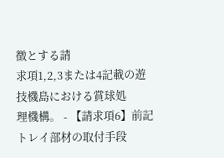徴とする請
求項1,2,3または4記載の遊技機島における賞球処
理機構。 - 【請求項6】前記トレイ部材の取付手段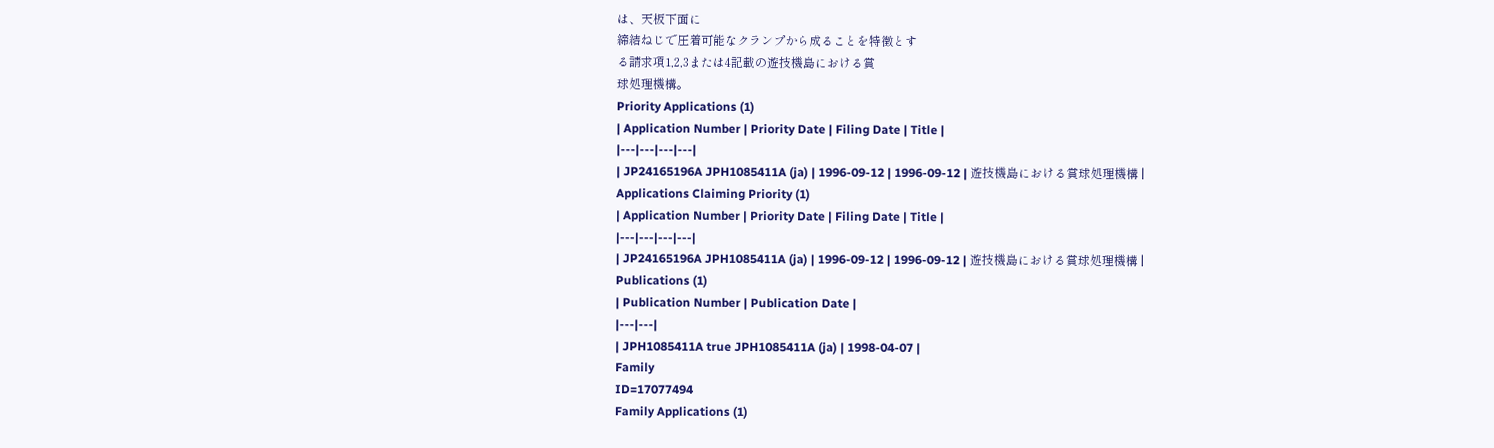は、天板下面に
締結ねじで圧着可能なクランプから成ることを特徴とす
る請求項1,2,3または4記載の遊技機島における賞
球処理機構。
Priority Applications (1)
| Application Number | Priority Date | Filing Date | Title |
|---|---|---|---|
| JP24165196A JPH1085411A (ja) | 1996-09-12 | 1996-09-12 | 遊技機島における賞球処理機構 |
Applications Claiming Priority (1)
| Application Number | Priority Date | Filing Date | Title |
|---|---|---|---|
| JP24165196A JPH1085411A (ja) | 1996-09-12 | 1996-09-12 | 遊技機島における賞球処理機構 |
Publications (1)
| Publication Number | Publication Date |
|---|---|
| JPH1085411A true JPH1085411A (ja) | 1998-04-07 |
Family
ID=17077494
Family Applications (1)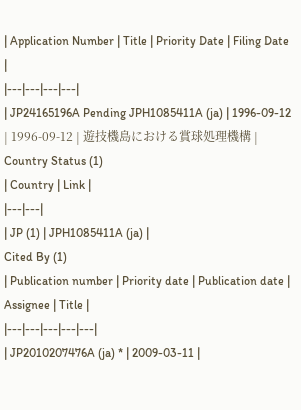| Application Number | Title | Priority Date | Filing Date |
|---|---|---|---|
| JP24165196A Pending JPH1085411A (ja) | 1996-09-12 | 1996-09-12 | 遊技機島における賞球処理機構 |
Country Status (1)
| Country | Link |
|---|---|
| JP (1) | JPH1085411A (ja) |
Cited By (1)
| Publication number | Priority date | Publication date | Assignee | Title |
|---|---|---|---|---|
| JP2010207476A (ja) * | 2009-03-11 |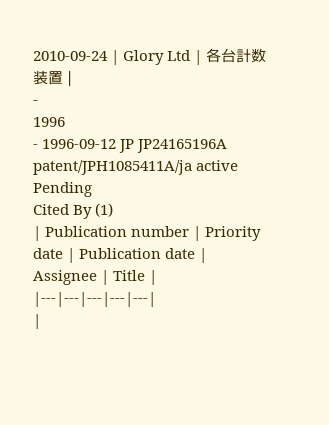2010-09-24 | Glory Ltd | 各台計数装置 |
-
1996
- 1996-09-12 JP JP24165196A patent/JPH1085411A/ja active Pending
Cited By (1)
| Publication number | Priority date | Publication date | Assignee | Title |
|---|---|---|---|---|
|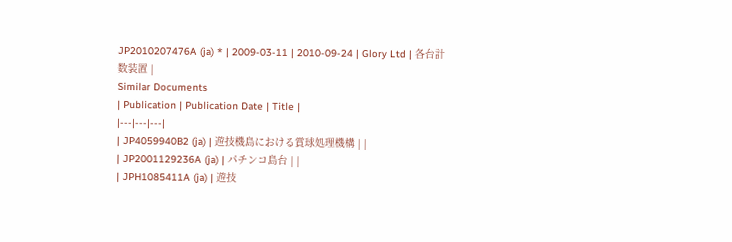JP2010207476A (ja) * | 2009-03-11 | 2010-09-24 | Glory Ltd | 各台計数装置 |
Similar Documents
| Publication | Publication Date | Title |
|---|---|---|
| JP4059940B2 (ja) | 遊技機島における賞球処理機構 | |
| JP2001129236A (ja) | パチンコ島台 | |
| JPH1085411A (ja) | 遊技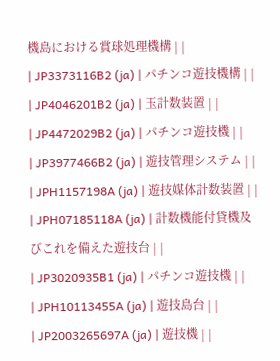機島における賞球処理機構 | |
| JP3373116B2 (ja) | パチンコ遊技機構 | |
| JP4046201B2 (ja) | 玉計数装置 | |
| JP4472029B2 (ja) | パチンコ遊技機 | |
| JP3977466B2 (ja) | 遊技管理システム | |
| JPH1157198A (ja) | 遊技媒体計数装置 | |
| JPH07185118A (ja) | 計数機能付貸機及びこれを備えた遊技台 | |
| JP3020935B1 (ja) | パチンコ遊技機 | |
| JPH10113455A (ja) | 遊技島台 | |
| JP2003265697A (ja) | 遊技機 | |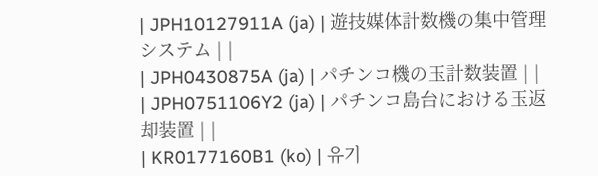| JPH10127911A (ja) | 遊技媒体計数機の集中管理システム | |
| JPH0430875A (ja) | パチンコ機の玉計数装置 | |
| JPH0751106Y2 (ja) | パチンコ島台における玉返却装置 | |
| KR0177160B1 (ko) | 유기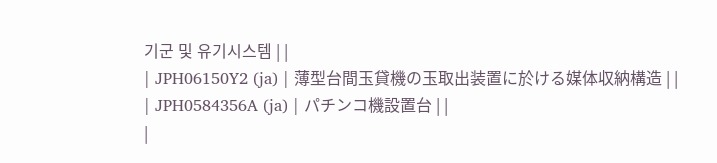기군 및 유기시스템 | |
| JPH06150Y2 (ja) | 薄型台間玉貸機の玉取出装置に於ける媒体収納構造 | |
| JPH0584356A (ja) | パチンコ機設置台 | |
|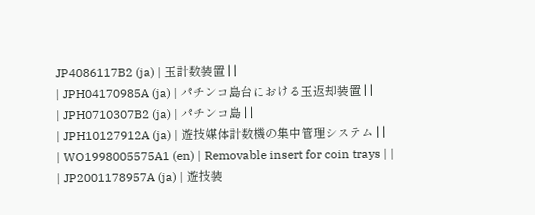JP4086117B2 (ja) | 玉計数装置 | |
| JPH04170985A (ja) | パチンコ島台における玉返却装置 | |
| JPH0710307B2 (ja) | パチンコ島 | |
| JPH10127912A (ja) | 遊技媒体計数機の集中管理システム | |
| WO1998005575A1 (en) | Removable insert for coin trays | |
| JP2001178957A (ja) | 遊技装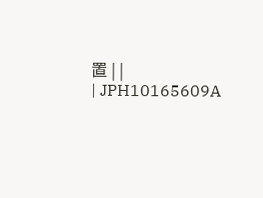置 | |
| JPH10165609A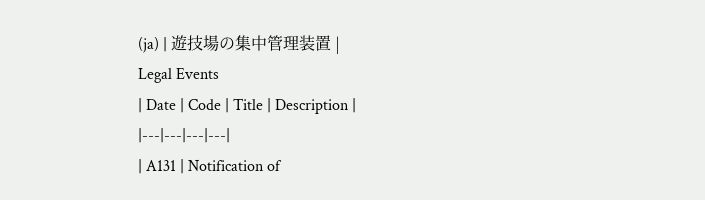(ja) | 遊技場の集中管理装置 |
Legal Events
| Date | Code | Title | Description |
|---|---|---|---|
| A131 | Notification of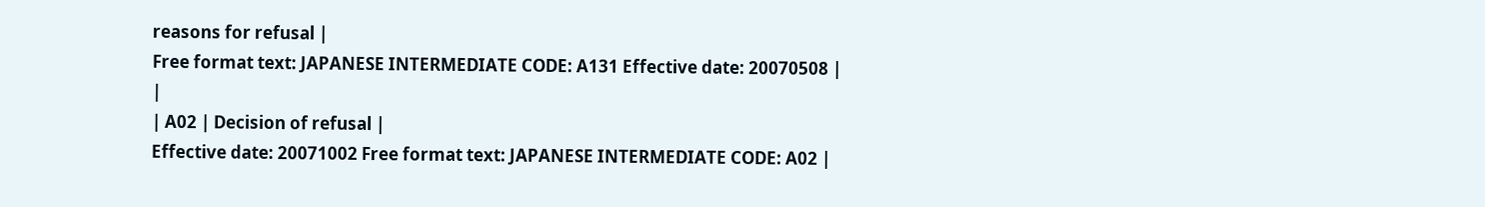reasons for refusal |
Free format text: JAPANESE INTERMEDIATE CODE: A131 Effective date: 20070508 |
|
| A02 | Decision of refusal |
Effective date: 20071002 Free format text: JAPANESE INTERMEDIATE CODE: A02 |